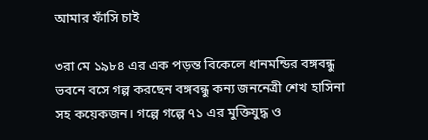আমার ফাঁসি চাই

৩রা মে ১৯৮৪ এর এক পড়ন্ত বিকেলে ধানমন্ডির বঙ্গবন্ধু ভবনে বসে গল্প করছেন বঙ্গবন্ধু কন্য জননেত্রী শেখ হাসিনা সহ কয়েকজন। গল্পে গল্পে ৭১ এর মুক্তিযুদ্ধ ও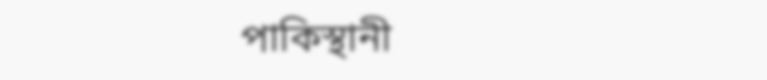পাকিস্থানী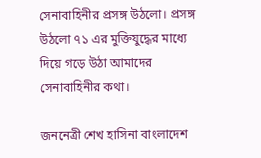সেনাবাহিনীর প্রসঙ্গ উঠলো। প্রসঙ্গ উঠলো ৭১ এর মুক্তিযুদ্ধের মাধ্যে দিয়ে গড়ে উঠা আমাদের সেনাবাহিনীর কথা।

জননেত্রী শেখ হাসিনা বাংলাদেশ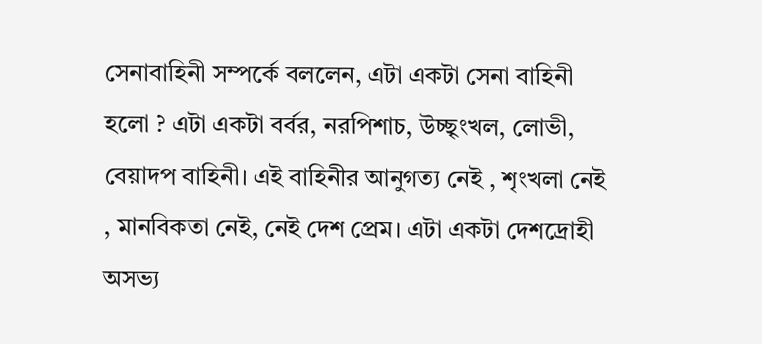সেনাবাহিনী সম্পর্কে বললেন, এটা একটা সেনা বাহিনী হলো ? এটা একটা বর্বর, নরপিশাচ, উচ্ছৃংখল, লোভী, বেয়াদপ বাহিনী। এই বাহিনীর আনুগত্য নেই , শৃংখলা নেই , মানবিকতা নেই, নেই দেশ প্রেম। এটা একটা দেশদ্রোহী অসভ্য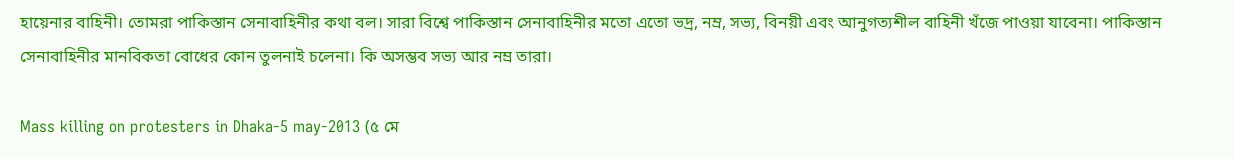হায়েনার বাহিনী। তোমরা পাকিস্তান সেনাবাহিনীর কথা বল। সারা বিশ্বে পাকিস্তান সেনাবাহিনীর মতো এতো ভদ্র, নম্র, সভ্য, বিনয়ী এ‌বং আনুগত্যশীল বাহিনী খঁজে পাওয়া যাবেনা। পাকিস্তান সেনাবাহিনীর মানবিকতা বোধের কোন তুলনাই চলেনা। কি অসম্ভব সভ্য আর নম্র তারা।

Mass killing on protesters in Dhaka-5 may-2013 (৫ মে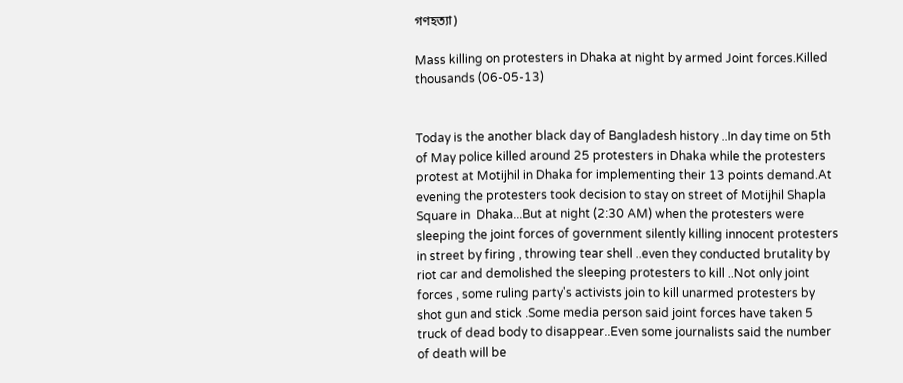গণহত্যা)

Mass killing on protesters in Dhaka at night by armed Joint forces.Killed thousands (06-05-13)


Today is the another black day of Bangladesh history ..In day time on 5th of May police killed around 25 protesters in Dhaka while the protesters protest at Motijhil in Dhaka for implementing their 13 points demand.At evening the protesters took decision to stay on street of Motijhil Shapla Square in  Dhaka...But at night (2:30 AM) when the protesters were sleeping the joint forces of government silently killing innocent protesters in street by firing , throwing tear shell ..even they conducted brutality by riot car and demolished the sleeping protesters to kill ..Not only joint forces , some ruling party's activists join to kill unarmed protesters by shot gun and stick .Some media person said joint forces have taken 5 truck of dead body to disappear..Even some journalists said the number of death will be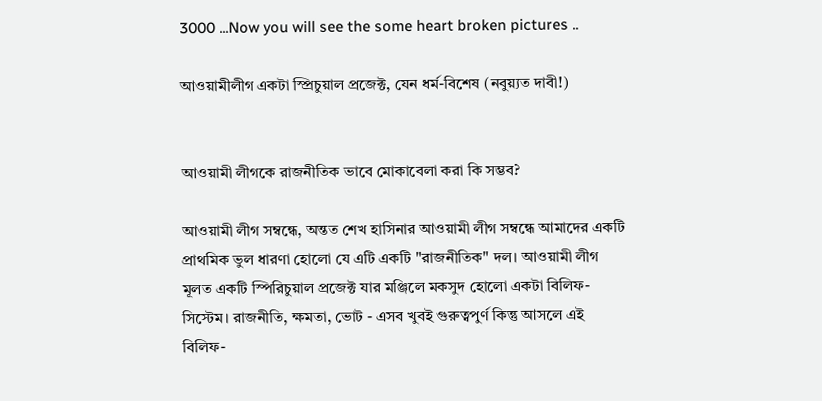3000 ...Now you will see the some heart broken pictures ..

আওয়ামীলীগ একটা স্প্রিচুয়াল প্রজেক্ট, যেন ধর্ম-বিশেষ (নবুয়্যত দাবী!)


আওয়ামী লীগকে রাজনীতিক ভাবে মোকাবেলা করা কি সম্ভব?

আওয়ামী লীগ সম্বন্ধে, অন্তত শেখ হাসিনার আওয়ামী লীগ সম্বন্ধে আমাদের একটি প্রাথমিক ভুল ধারণা হোলো যে এটি একটি "রাজনীতিক" দল। আওয়ামী লীগ মূলত একটি স্পিরিচুয়াল প্রজেক্ট যার মঞ্জিলে মকসুদ হোলো একটা বিলিফ-সিস্টেম। রাজনীতি, ক্ষমতা, ভোট - এসব খুবই গুরুত্বপুর্ণ কিন্তু আসলে এই বিলিফ-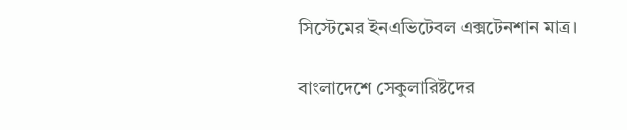সিস্টেমের ইনএভিটেবল এক্সটেনশান মাত্র।

বাংলাদেশে সেকুলারিষ্টদের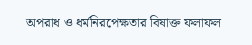অপরাধ ও ধর্মনিরপেক্ষতার বিষাক্ত ফলাফল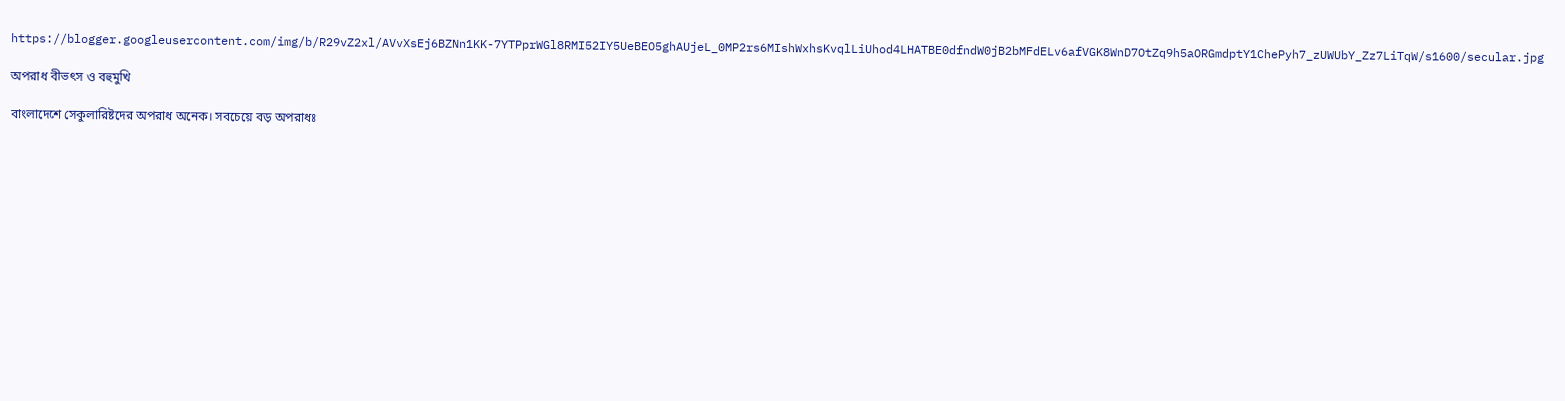https://blogger.googleusercontent.com/img/b/R29vZ2xl/AVvXsEj6BZNn1KK-7YTPprWGl8RMI52IY5UeBEO5ghAUjeL_0MP2rs6MIshWxhsKvqlLiUhod4LHATBE0dfndW0jB2bMFdELv6afVGK8WnD7OtZq9h5aORGmdptY1ChePyh7_zUWUbY_Zz7LiTqW/s1600/secular.jpg

অপরাধ বীভৎস ও বহুমুখি

বাংলাদেশে সেকুলারিষ্টদের অপরাধ অনেক। সবচেয়ে বড় অপরাধঃ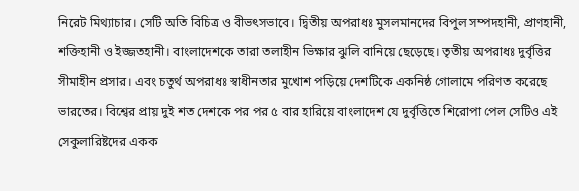নিরেট মিথ্যাচার। সেটি অতি বিচিত্র ও বীভৎসভাবে। দ্বিতীয় অপরাধঃ মুসলমানদের বিপুল সম্পদহানী, প্রাণহানী, শক্তিহানী ও ইজ্জতহানী। বাংলাদেশকে তারা তলাহীন ভিক্ষার ঝুলি বানিয়ে ছেড়েছে। তৃতীয় অপরাধঃ দুর্বৃত্তির সীমাহীন প্রসার। এবং চতুর্থ অপরাধঃ স্বাধীনতার মুখোশ পড়িয়ে দেশটিকে একনিষ্ঠ গোলামে পরিণত করেছে ভারতের। বিশ্বের প্রায় দুই শত দেশকে পর পর ৫ বার হারিয়ে বাংলাদেশ যে দুর্বৃত্তিতে শিরোপা পেল সেটিও এই সেকুলারিষ্টদের একক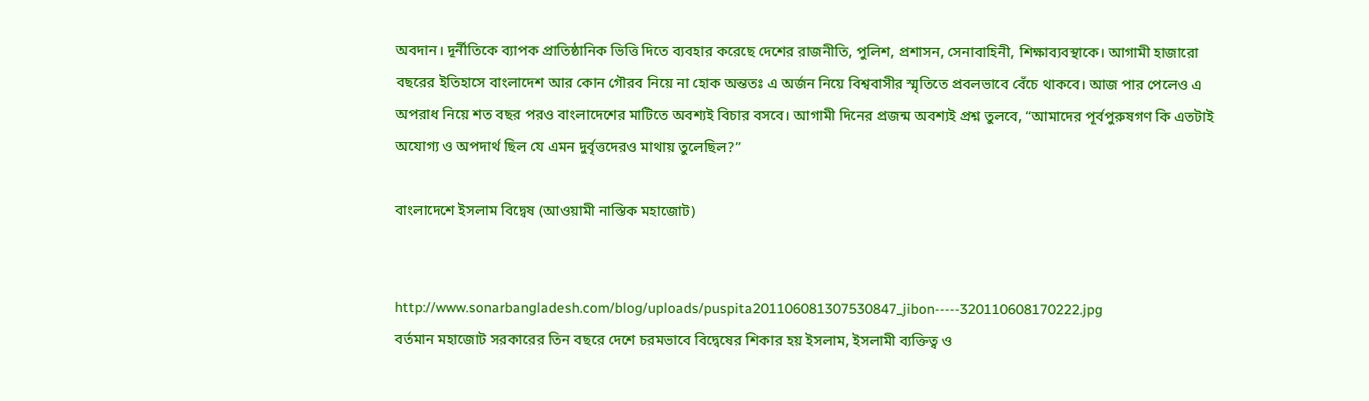অবদান। দূর্নীতিকে ব্যাপক প্রাতিষ্ঠানিক ভিত্তি দিতে ব্যবহার করেছে দেশের রাজনীতি, পুলিশ, প্রশাসন, সেনাবাহিনী, শিক্ষাব্যবস্থাকে। আগামী হাজারো বছরের ইতিহাসে বাংলাদেশ আর কোন গৌরব নিয়ে না হোক অন্ততঃ এ অর্জন নিয়ে বিশ্ববাসীর স্মৃতিতে প্রবলভাবে বেঁচে থাকবে। আজ পার পেলেও এ অপরাধ নিয়ে শত বছর পরও বাংলাদেশের মাটিতে অবশ্যই বিচার বসবে। আগামী দিনের প্রজন্ম অবশ্যই প্রশ্ন তুলবে, “আমাদের পূর্বপুরুষগণ কি এতটাই অযোগ্য ও অপদার্থ ছিল যে এমন দুর্বৃত্তদেরও মাথায় তুলেছিল?”

বাংলাদেশে ইসলাম বিদ্বেষ (আওয়ামী নাস্তিক মহাজোট)


http://www.sonarbangladesh.com/blog/uploads/puspita201106081307530847_jibon-----320110608170222.jpg
বর্তমান মহাজোট সরকারের তিন বছরে দেশে চরমভাবে বিদ্বেষের শিকার হয় ইসলাম, ইসলামী ব্যক্তিত্ব ও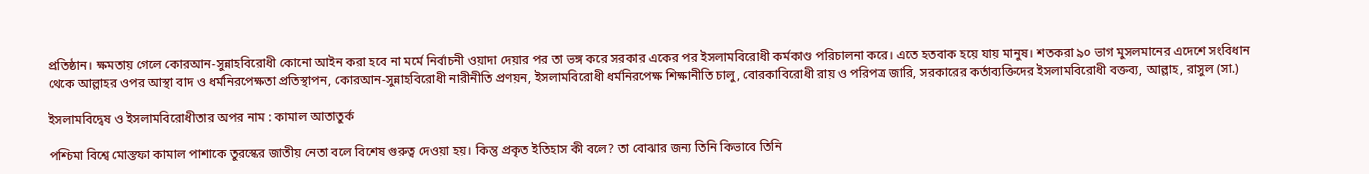প্রতিষ্ঠান। ক্ষমতায় গেলে কোরআন-সুন্নাহবিরোধী কোনো আইন করা হবে না মর্মে নির্বাচনী ওয়াদা দেয়ার পর তা ভঙ্গ করে সরকার একের পর ইসলামবিরোধী কর্মকাণ্ড পরিচালনা করে। এতে হতবাক হয়ে যায় মানুষ। শতকরা ৯০ ভাগ মুসলমানের এদেশে সংবিধান থেকে আল্লাহর ওপর আস্থা বাদ ও ধর্মনিরপেক্ষতা প্রতিস্থাপন, কোরআন-সুন্নাহবিরোধী নারীনীতি প্রণয়ন, ইসলামবিরোধী ধর্মনিরপেক্ষ শিক্ষানীতি চালু, বোরকাবিরোধী রায় ও পরিপত্র জারি, সরকারের কর্তাব্যক্তিদের ইসলামবিরোধী বক্তব্য, আল্লাহ, রাসুল (সা.)

ইসলামবিদ্বেষ ও ইসলামবিরোধীতার অপর নাম : কামাল আতাতুর্ক

পশ্চিমা বিশ্বে মোস্তফা কামাল পাশাকে তুরস্কের জাতীয় নেতা বলে বিশেষ গুরুত্ব দেওয়া হয়। কিন্তু প্রকৃত ইতিহাস কী বলে? তা বোঝার জন্য তিনি কিভাবে তিনি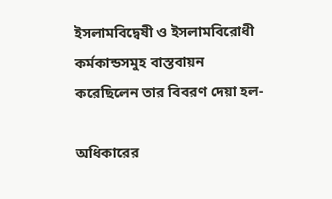ইসলামবিদ্বেষী ও ইসলামবিরোধী কর্মকান্ডসমুহ বাস্তবায়ন করেছিলেন তার বিবরণ দেয়া হল-

অধিকারের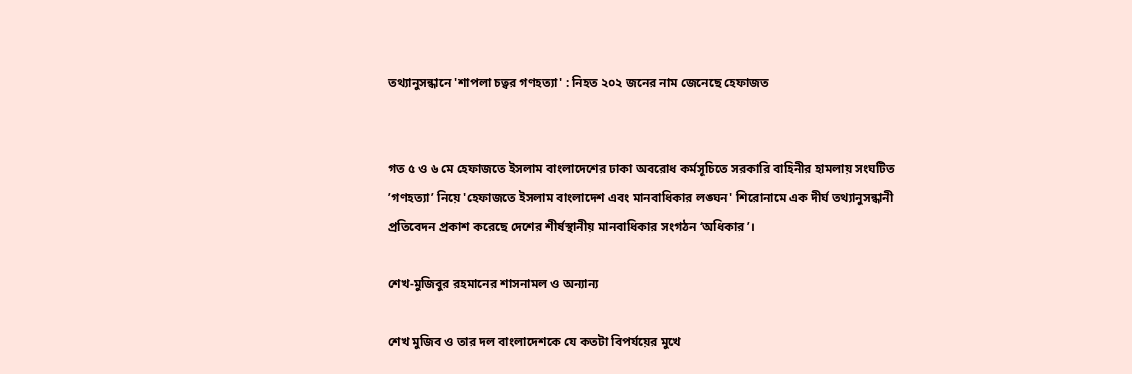তথ্যানুসন্ধানে 'শাপলা চত্বর গণহত্যা' : নিহত ২০২ জনের নাম জেনেছে হেফাজত


গত ৫ ও ৬ মে হেফাজতে ইসলাম বাংলাদেশের ঢাকা অবরোধ কর্মসূচিতে সরকারি বাহিনীর হামলায় সংঘটিত ’গণহত্যা’ নিয়ে 'হেফাজতে ইসলাম বাংলাদেশ এবং মানবাধিকার লঙ্ঘন' শিরোনামে এক দীর্ঘ তথ্যানুসন্ধানী প্রতিবেদন প্রকাশ করেছে দেশের শীর্ষস্থানীয় মানবাধিকার সংগঠন ‘অধিকার’।

শেখ-মুজিবুর রহমানের শাসনামল ও অন্যান্য

শেখ মুজিব ও তার দল বাংলাদেশকে যে কতটা বিপর্যয়ের মুখে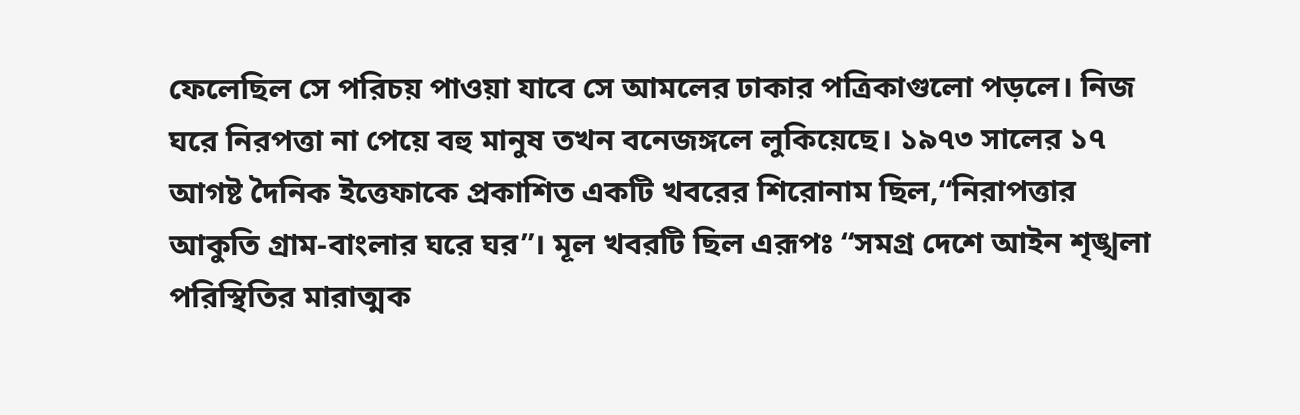ফেলেছিল সে পরিচয় পাওয়া যাবে সে আমলের ঢাকার পত্রিকাগুলো পড়লে। নিজ ঘরে নিরপত্তা না পেয়ে বহু মানুষ তখন বনেজঙ্গলে লুকিয়েছে। ১৯৭৩ সালের ১৭ আগষ্ট দৈনিক ইত্তেফাকে প্রকাশিত একটি খবরের শিরোনাম ছিল,“নিরাপত্তার আকুতি গ্রাম-বাংলার ঘরে ঘর”। মূল খবরটি ছিল এরূপঃ “সমগ্র দেশে আইন শৃঙ্খলা পরিস্থিতির মারাত্মক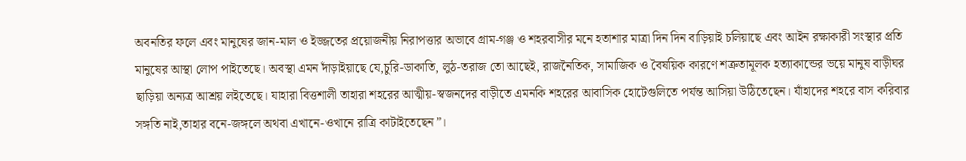অবনতির ফলে এবং মানুষের জান-মাল ও ইজ্জতের প্রয়োজনীয় নিরাপত্তার অভাবে গ্রাম-গঞ্জ ও শহরবাসীর মনে হতাশার মাত্রা দিন দিন বাড়িয়াই চলিয়াছে এবং আইন রক্ষাকারী সংস্থার প্রতি মানুষের আস্থা লোপ পাইতেছে। অবস্থা এমন দাঁড়াইয়াছে যে,চুরি-ডাকাতি, লুঠ-তরাজ তো আছেই, রাজনৈতিক, সামাজিক ও বৈষয়িক কারণে শত্রুতামূলক হত্যাকান্ডের ভয়ে মানুষ বাড়ীঘর ছাড়িয়া অন্যত্র আশ্রয় লইতেছে। যাহারা বিত্তশালী তাহারা শহরের আত্মীয়-স্বজনদের বাড়ীতে এমনকি শহরের আবাসিক হোটেগুলিতে পর্যন্ত আসিয়া উঠিতেছেন। যাঁহাদের শহরে বাস করিবার সঙ্গতি নাই,তাহার বনে-জঙ্গলে অথবা এখানে-ওখানে রাত্রি কাটাইতেছেন”।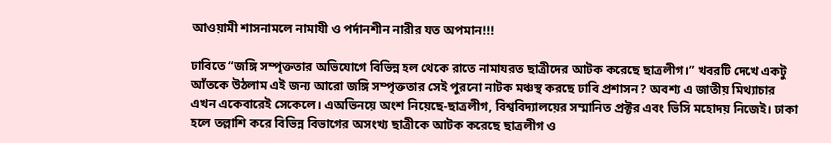আওয়ামী শাসনামলে নামাযী ও পর্দানশীন নারীর যত অপমান!!!

ঢাবিতে “জঙ্গি সম্পৃক্ততার অভিযোগে বিভিন্ন হল থেকে রাতে নামাযরত ছাত্রীদের আটক করেছে ছাত্রলীগ।” খবরটি দেখে একটু আঁতকে উঠলাম এই জন্য আরো জঙ্গি সম্পৃক্ততার সেই পুরনো নাটক মঞ্চস্থ করছে ঢাবি প্রশাসন? অবশ্য এ জাতীয় মিথ্যাচার এখন একেবারেই সেকেলে। এঅভিনয়ে অংশ নিয়েছে-ছাত্রলীগ, বিশ্ববিদ্যালয়ের সম্মানিত প্রক্টর এবং ভিসি মহোদয় নিজেই। ঢাকা হলে তল্লাশি করে বিভিন্ন বিভাগের অসংখ্য ছাত্রীকে আটক করেছে ছাত্রলীগ ও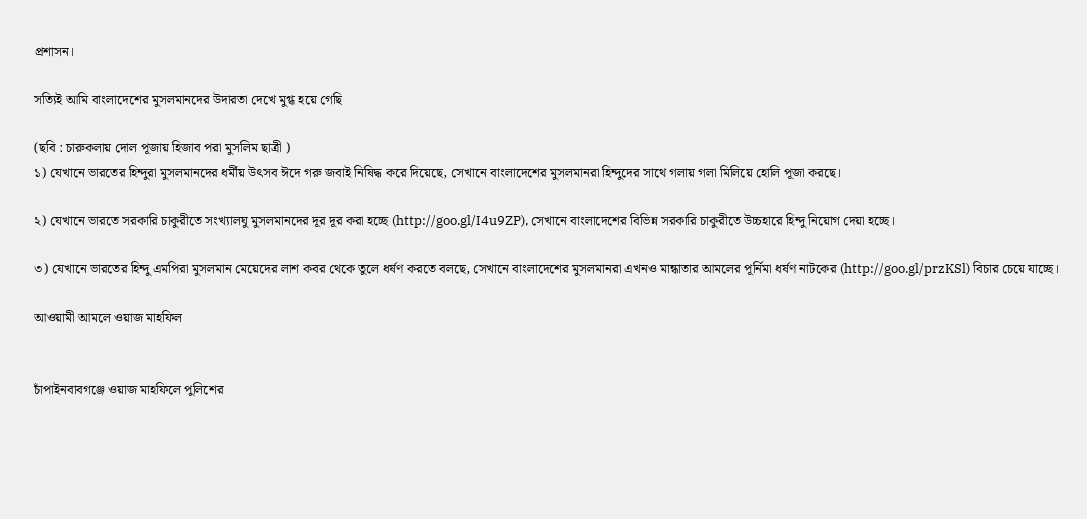প্রশাসন।

সত্যিই আমি বাংলাদেশের মুসলমানদের উদারতা দেখে মুগ্ধ হয়ে গেছি

(ছবি : চারুকলায় দোল পূজায় হিজাব পরা মুসলিম ছাত্রী )
১) যেখানে ভারতের হিন্দুরা মুসলমানদের ধর্মীয় উৎসব ঈদে গরু জবাই নিষিদ্ধ করে দিয়েছে, সেখানে বাংলাদেশের মুসলমানরা হিন্দুদের সাথে গলায় গলা মিলিয়ে হোলি পূজা করছে।

২) যেখানে ভারতে সরকারি চাকুরীতে সংখ্যালঘু মুসলমানদের দূর দূর করা হচ্ছে (http://goo.gl/I4u9ZP), সেখানে বাংলাদেশের বিভিন্ন সরকারি চাকুরীতে উচ্চহারে হিন্দু নিয়োগ দেয়া হচ্ছে।

৩) যেখানে ভারতের হিন্দু এমপিরা মুসলমান মেয়েদের লাশ কবর থেকে তুলে ধর্ষণ করতে বলছে, সেখানে বাংলাদেশের মুসলমানরা এখনও মান্ধাতার আমলের পূর্নিমা ধর্ষণ নাটকের (http://goo.gl/przKSl) বিচার চেয়ে যাচ্ছে।

আওয়ামী আমলে ওয়াজ মাহফিল


চাঁপাইনবাবগঞ্জে ওয়াজ মাহফিলে পুলিশের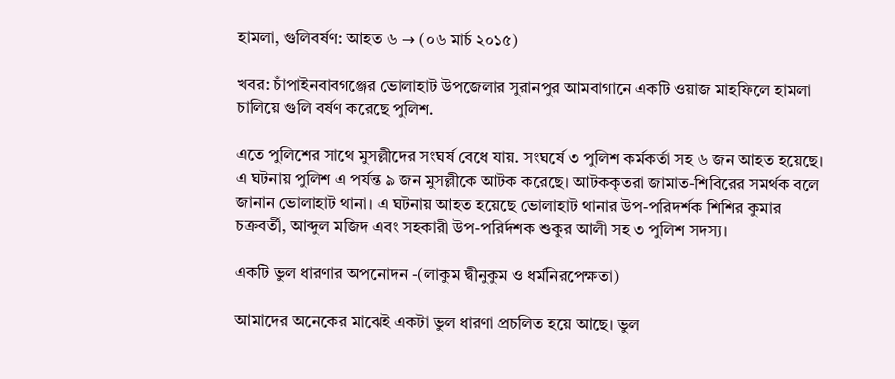হামলা, গুলিবর্ষণ: আহত ৬ → (০৬ মার্চ ২০১৫)

খবর: চাঁপাইনবাবগঞ্জের ভোলাহাট উপজেলার সুরানপুর আমবাগানে একটি ওয়াজ মাহফিলে হামলা চালিয়ে গুলি বর্ষণ করেছে পুলিশ.

এতে পুলিশের সাথে মুসল্লীদের সংঘর্ষ বেধে যায়. সংঘর্ষে ৩ পুলিশ কর্মকর্তা সহ ৬ জন আহত হয়েছে। এ ঘটনায় পুলিশ এ পর্যন্ত ৯ জন মুসল্লীকে আটক করেছে। আটককৃতরা জামাত-শিবিরের সমর্থক বলে জানান ভোলাহাট থানা। এ ঘটনায় আহত হয়েছে ভোলাহাট থানার উপ-পরিদর্শক শিশির কুমার চক্রবর্তী, আব্দুল মজিদ এবং সহকারী উপ-পরির্দশক শুকুর আলী সহ ৩ পুলিশ সদস্য।

একটি ভুল ধারণার অপনোদন -(লাকুম দ্বীনুকুম ও ধর্মনিরপেক্ষতা)

আমাদের অনেকের মাঝেই একটা ভুল ধারণা প্রচলিত হয়ে আছে। ভুল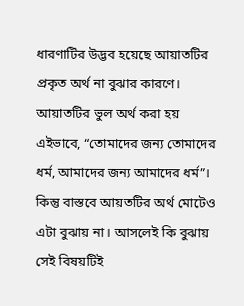ধারণাটির উদ্ভব হয়েছে আয়াতটির প্রকৃত অর্থ না বুঝার কারণে। আয়াতটির ভুল অর্থ করা হয় এইভাবে, “তোমাদের জন্য তোমাদের ধর্ম, আমাদের জন্য আমাদের ধর্ম”। কিন্তু বাস্তবে আয়তটির অর্থ মোটেও এটা বুঝায় না। আসলেই কি বুঝায় সেই বিষয়টিই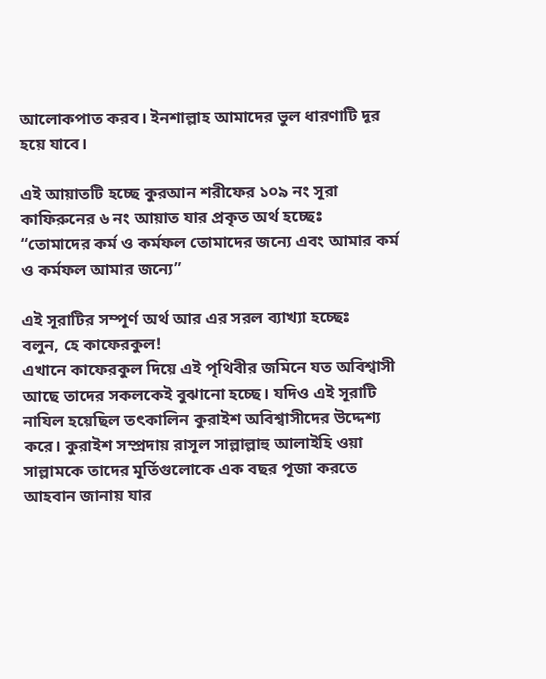আলোকপাত করব। ইনশাল্লাহ আমাদের ভুল ধারণাটি দূর হয়ে যাবে।

এই আয়াতটি হচ্ছে কুরআন শরীফের ১০৯ নং সূরা কাফিরুনের ৬ নং আয়াত যার প্রকৃত অর্থ হচ্ছেঃ
“তোমাদের কর্ম ও কর্মফল তোমাদের জন্যে এবং আমার কর্ম ও কর্মফল আমার জন্যে”

এই সূরাটির সম্পূর্ণ অর্থ আর এর সরল ব্যাখ্যা হচ্ছেঃ
বলুন, হে কাফেরকুল!
এখানে কাফেরকুল দিয়ে এই পৃথিবীর জমিনে যত অবিশ্বাসী আছে তাদের সকলকেই বুঝানো হচ্ছে। যদিও এই সূরাটি নাযিল হয়েছিল তৎকালিন কুরাইশ অবিশ্বাসীদের উদ্দেশ্য করে। কুরাইশ সম্প্রদায় রাসূল সাল্লাল্লাহু আলাইহি ওয়া সাল্লামকে তাদের মূর্তিগুলোকে এক বছর পূজা করতে আহবান জানায় যার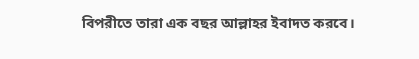বিপরীতে তারা এক বছর আল্লাহর ইবাদত করবে।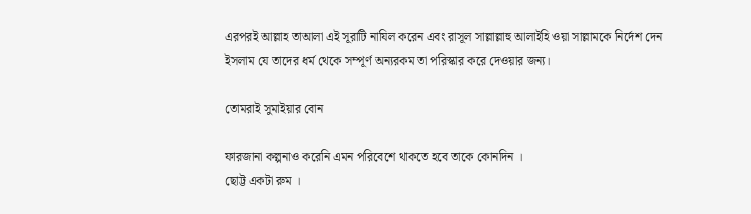এরপরই আল্লাহ তাআলা এই সূরাটি নাযিল করেন এবং রাসূল সাল্লাল্লাহু আলাইহি ওয়া সাল্লামকে নির্দেশ দেন ইসলাম যে তাদের ধর্ম থেকে সম্পূর্ণ অন্যরকম তা পরিস্কার করে দেওয়ার জন্য।

তোমরাই সুমাইয়ার বোন

ফারজানা কল্পনাও করেনি এমন পরিবেশে থাকতে হবে তাকে কোনদিন ।
ছোট্ট একটা রুম ।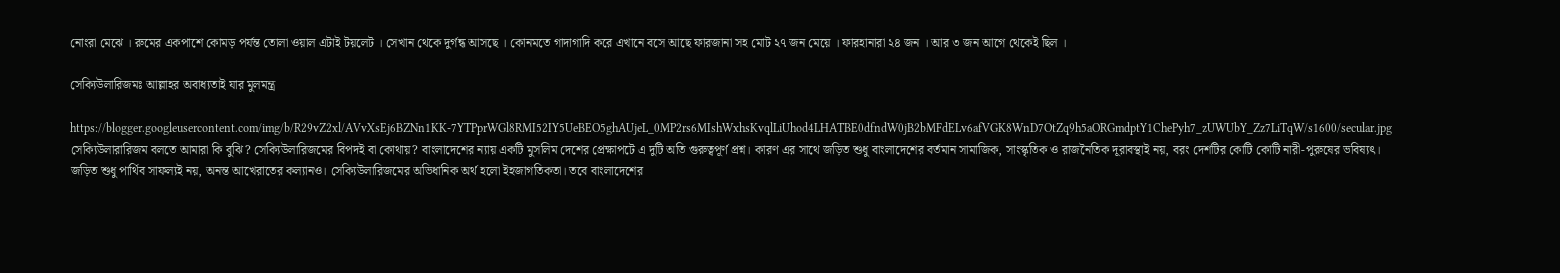নোংরা মেঝে । রুমের একপাশে কোমড় পর্যন্ত তোলা ওয়াল এটাই টয়লেট । সেখান থেকে দুর্গন্ধ আসছে । কোনমতে গাদাগাদি করে এখানে বসে আছে ফারজানা সহ মোট ২৭ জন মেয়ে । ফারহানারা ২৪ জন । আর ৩ জন আগে থেকেই ছিল ।

সেক্যিউলারিজমঃ আল্লাহর অবাধ্যতাই যার মুলমন্ত্র

https://blogger.googleusercontent.com/img/b/R29vZ2xl/AVvXsEj6BZNn1KK-7YTPprWGl8RMI52IY5UeBEO5ghAUjeL_0MP2rs6MIshWxhsKvqlLiUhod4LHATBE0dfndW0jB2bMFdELv6afVGK8WnD7OtZq9h5aORGmdptY1ChePyh7_zUWUbY_Zz7LiTqW/s1600/secular.jpg
সেক্যিউলারারিজম বলতে আমারা কি বুঝি? সেক্যিউলারিজমের বিপদই বা কোথায়? বাংলাদেশের ন্যায় একটি মুসলিম দেশের প্রেক্ষাপটে এ দুটি অতি গুরুত্বপূর্ণ প্রশ্ন। কারণ এর সাথে জড়িত শুধু বাংলাদেশের বর্তমান সামাজিক, সাংস্কৃতিক ও রাজনৈতিক দূরাবস্থাই নয়, বরং দেশটির কোটি কোটি নারী-পুরুষের ভবিষ্যৎ। জড়িত শুধু পার্থিব সাফল্যই নয়, অনন্ত আখেরাতের কল্যানও। সেক্যিউলারিজমের অভিধানিক অর্থ হলো ইহজাগতিকতা। তবে বাংলাদেশের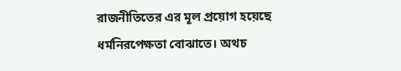রাজনীতিতের এর মূল প্রয়োগ হয়েছে ধর্মনিরপেক্ষতা বোঝাতে। অথচ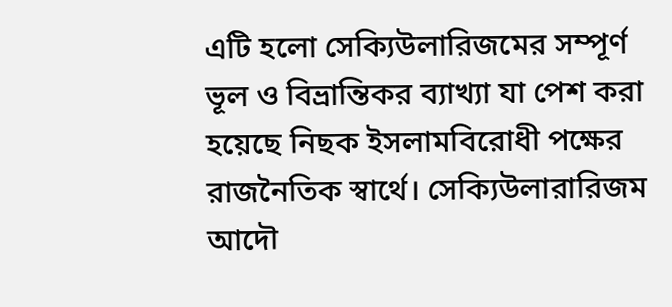এটি হলো সেক্যিউলারিজমের সম্পূর্ণ ভূল ও বিভ্রান্তিকর ব্যাখ্যা যা পেশ করা হয়েছে নিছক ইসলামবিরোধী পক্ষের রাজনৈতিক স্বার্থে। সেক্যিউলারারিজম আদৌ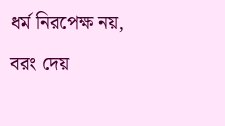ধর্ম নিরপেক্ষ নয়, বরং দেয়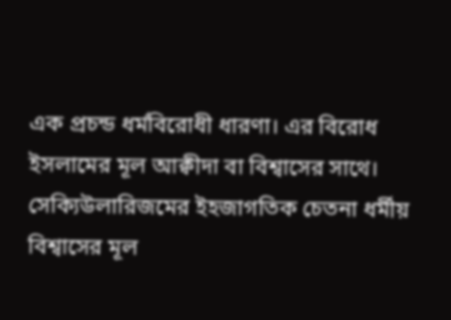এক প্রচন্ড ধর্মবিরোধী ধারণা। এর বিরোধ ইসলামের মূল আক্বীদা বা বিশ্বাসের সাথে। সেক্যিউলারিজমের ইহজাগতিক চেতনা ধর্মীয় বিশ্বাসের মূল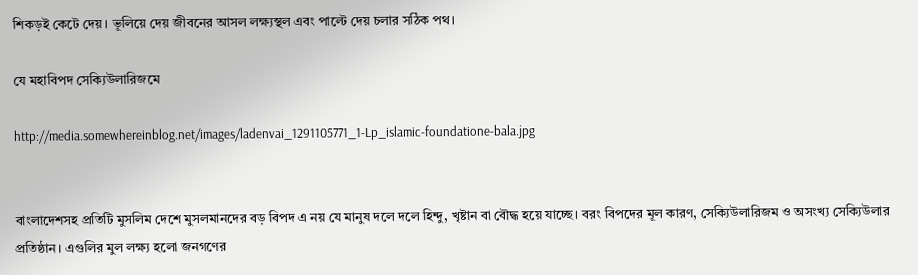শিকড়ই কেটে দেয়। ভূলিয়ে দেয় জীবনের আসল লক্ষ্যস্থল এবং পাল্টে দেয় চলার সঠিক পথ।

যে মহাবিপদ সেক্যিউলারিজমে

http://media.somewhereinblog.net/images/ladenvai_1291105771_1-Lp_islamic-foundatione-bala.jpg


বাংলাদেশসহ প্রতিটি মুসলিম দেশে মুসলমানদের বড় বিপদ এ নয় যে মানুষ দলে দলে হিন্দু, খৃষ্টান বা বৌদ্ধ হয়ে যাচ্ছে। বরং বিপদের মূল কারণ, সেক্যিউলারিজম ও অসংখ্য সেক্যিউলার প্রতিষ্ঠান। এগুলির মুল লক্ষ্য হলো জনগণের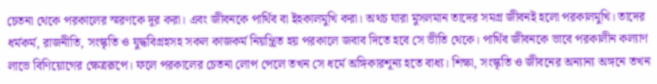চেতনা থেকে পরকালের স্মরণকে দূর করা। এবং জীবনকে পার্থিব বা ইহকালমুখি করা। অথচ যারা মুসলমান তাদের সমগ্র জীবনই হলো পরকালমুখি। তাদের ধর্মকর্ম, রাজনীতি, সংস্কৃতি ও যুদ্ধবিগ্রহসহ সকল কাজকর্ম নিয়ন্ত্রিত হয় পরকালে জবাব দিতে হবে সে ভীতি থেকে। পার্থিব জীবনকে ভাবে পরকালীন কল্যাণ লাভে বিণিয়োগের ক্ষেত্ররূপে। ফলে পরকালের চেতনা লোপ পেলে তখন সে ধর্মে অঙ্গিকারশূন্য হতে বাধ্য। শিক্ষা, সংস্কৃতি ও জীবনের অন্যান্য অঙ্গনে তখন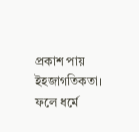প্রকাশ পায় ইহজাগতিকতা। ফলে ধর্মে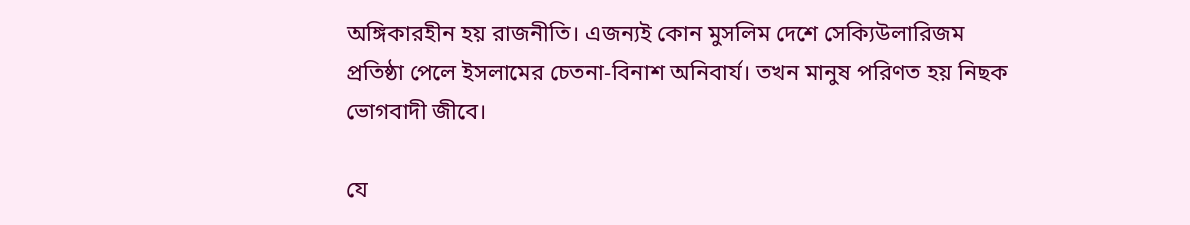অঙ্গিকারহীন হয় রাজনীতি। এজন্যই কোন মুসলিম দেশে সেক্যিউলারিজম প্রতিষ্ঠা পেলে ইসলামের চেতনা-বিনাশ অনিবার্য। তখন মানুষ পরিণত হয় নিছক ভোগবাদী জীবে।

যে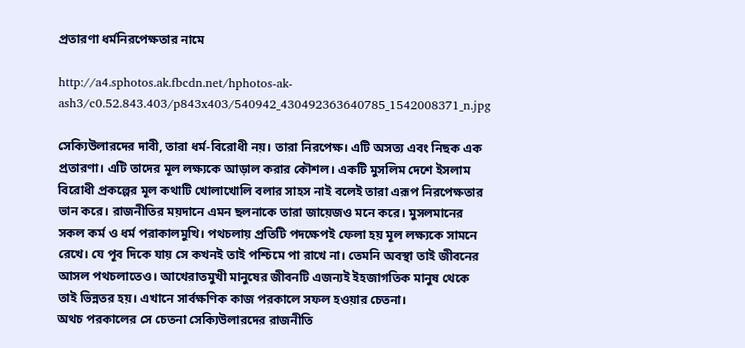প্রতারণা ধর্মনিরপেক্ষতার নামে

http://a4.sphotos.ak.fbcdn.net/hphotos-ak-ash3/c0.52.843.403/p843x403/540942_430492363640785_1542008371_n.jpg

সেক্যিউলারদের দাবী, তারা ধর্ম-বিরোধী নয়। তারা নিরপেক্ষ। এটি অসত্য এবং নিছক এক প্রতারণা। এটি তাদের মূল লক্ষ্যকে আড়াল করার কৌশল। একটি মুসলিম দেশে ইসলাম বিরোধী প্রকল্পের মূল কথাটি খোলাখোলি বলার সাহস নাই বলেই তারা এরূপ নিরপেক্ষতার ভান করে। রাজনীতির ময়দানে এমন ছলনাকে তারা জায়েজও মনে করে। মুসলমানের সকল কর্ম ও ধর্ম পরাকালমুখি। পথচলায় প্রতিটি পদক্ষেপই ফেলা হয় মূল লক্ষ্যকে সামনে রেখে। যে পূব দিকে যায় সে কখনই তাই পশ্চিমে পা রাখে না। তেমনি অবস্থা তাই জীবনের আসল পথচলাতেও। আখেরাতমুখী মানুষের জীবনটি এজন্যই ইহজাগতিক মানুষ থেকে তাই ভিন্নতর হয়। এখানে সার্বক্ষণিক কাজ পরকালে সফল হওয়ার চেতনা।
অথচ পরকালের সে চেতনা সেক্যিউলারদের রাজনীতি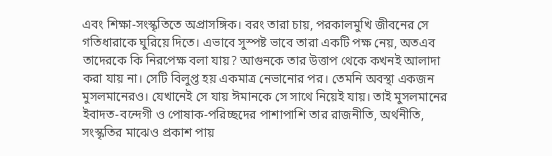এবং শিক্ষা-সংস্কৃতিতে অপ্রাসঙ্গিক। বরং তারা চায়, পরকালমুখি জীবনের সে গতিধারাকে ঘুরিয়ে দিতে। এভাবে সুস্পষ্ট ভাবে তারা একটি পক্ষ নেয়, অতএব তাদেরকে কি নিরপেক্ষ বলা যায়? আগুনকে তার উত্তাপ থেকে কখনই আলাদা করা যায় না। সেটি বিলুপ্ত হয় একমাত্র নেভানোর পর। তেমনি অবস্থা একজন মুসলমানেরও। যেখানেই সে যায় ঈমানকে সে সাথে নিয়েই যায়। তাই মুসলমানের ইবাদত-বন্দেগী ও পোষাক-পরিচ্ছদের পাশাপাশি তার রাজনীতি, অর্থনীতি, সংস্কৃতির মাঝেও প্রকাশ পায়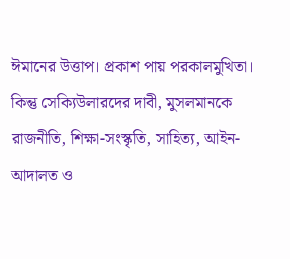ঈমানের উত্তাপ। প্রকাশ পায় পরকালমুখিতা। কিন্তু সেক্যিউলারদের দাবী, মুসলমানকে রাজনীতি, শিক্ষা-সংস্কৃতি, সাহিত্য, আইন-আদালত ও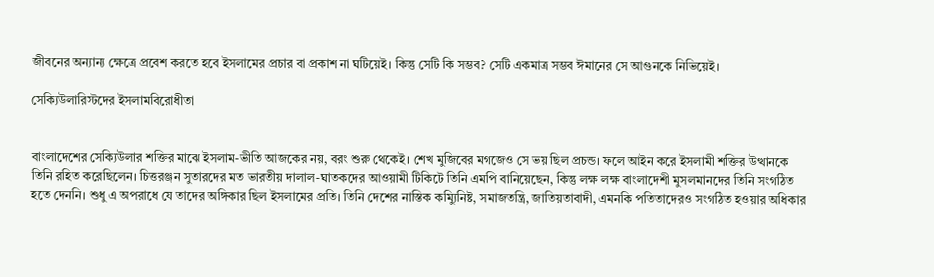জীবনের অন্যান্য ক্ষেত্রে প্রবেশ করতে হবে ইসলামের প্রচার বা প্রকাশ না ঘটিয়েই। কিন্তু সেটি কি সম্ভব? সেটি একমাত্র সম্ভব ঈমানের সে আগুনকে নিভিয়েই।

সেক্যিউলারিস্টদের ইসলামবিরোধীতা


বাংলাদেশের সেক্যিউলার শক্তির মাঝে ইসলাম-ভীতি আজকের নয়, বরং শুরু থেকেই। শেখ মুজিবের মগজেও সে ভয় ছিল প্রচন্ড। ফলে আইন করে ইসলামী শক্তির উত্থানকে তিনি রহিত করেছিলেন। চিত্তরঞ্জন সুতারদের মত ভারতীয় দালাল-ঘাতকদের আওয়ামী টিকিটে তিনি এমপি বানিয়েছেন, কিন্তু লক্ষ লক্ষ বাংলাদেশী মুসলমানদের তিনি সংগঠিত হতে দেননি। শুধু এ অপরাধে যে তাদের অঙ্গিকার ছিল ইসলামের প্রতি। তিনি দেশের নাস্তিক কম্যিুনিষ্ট, সমাজতন্ত্রি, জাতিয়তাবাদী, এমনকি পতিতাদেরও সংগঠিত হওয়ার অধিকার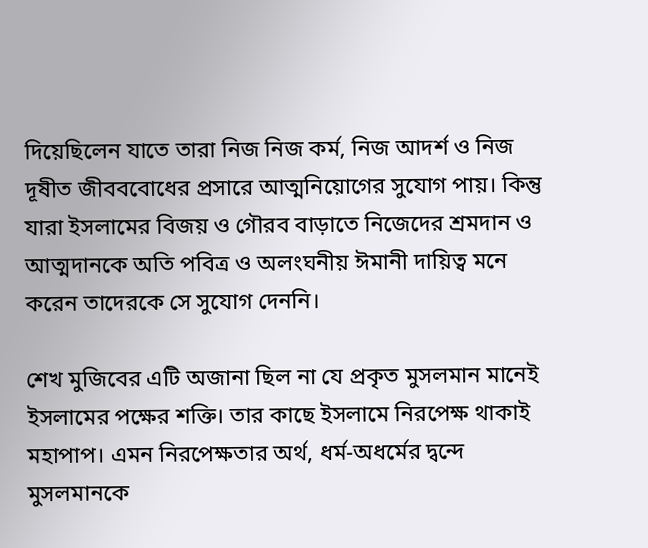দিয়েছিলেন যাতে তারা নিজ নিজ কর্ম, নিজ আদর্শ ও নিজ দূষীত জীবববোধের প্রসারে আত্মনিয়োগের সুযোগ পায়। কিন্তু যারা ইসলামের বিজয় ও গৌরব বাড়াতে নিজেদের শ্রমদান ও আত্মদানকে অতি পবিত্র ও অলংঘনীয় ঈমানী দায়িত্ব মনে করেন তাদেরকে সে সুযোগ দেননি।

শেখ মুজিবের এটি অজানা ছিল না যে প্রকৃত মুসলমান মানেই ইসলামের পক্ষের শক্তি। তার কাছে ইসলামে নিরপেক্ষ থাকাই মহাপাপ। এমন নিরপেক্ষতার অর্থ, ধর্ম-অধর্মের দ্বন্দে মুসলমানকে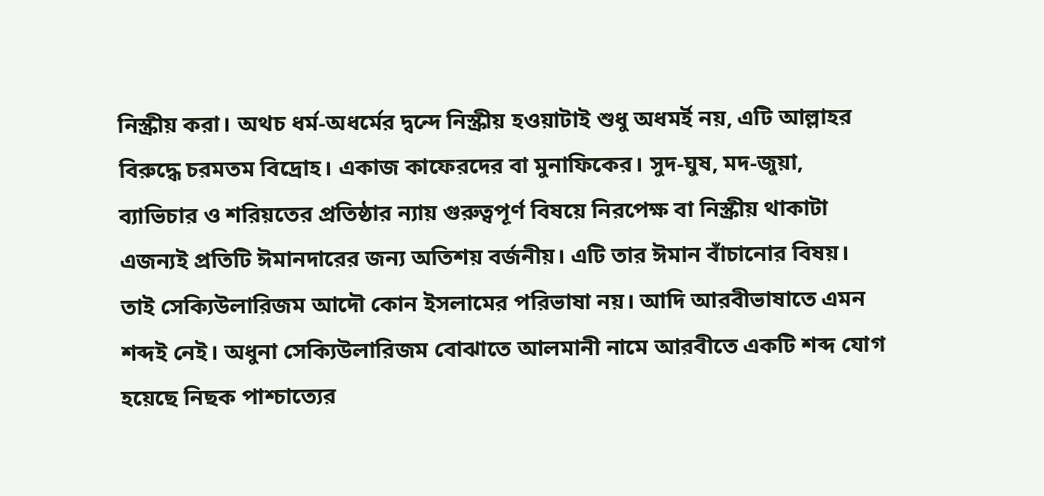নিস্ক্রীয় করা। অথচ ধর্ম-অধর্মের দ্বন্দে নিস্ক্রীয় হওয়াটাই শুধু অধমর্ই নয়, এটি আল্লাহর বিরুদ্ধে চরমতম বিদ্রোহ। একাজ কাফেরদের বা মুনাফিকের। সুদ-ঘুষ, মদ-জুয়া, ব্যাভিচার ও শরিয়তের প্রতিষ্ঠার ন্যায় গুরুত্বপূর্ণ বিষয়ে নিরপেক্ষ বা নিস্ক্রীয় থাকাটা এজন্যই প্রতিটি ঈমানদারের জন্য অতিশয় বর্জনীয়। এটি তার ঈমান বাঁচানোর বিষয়। তাই সেক্যিউলারিজম আদৌ কোন ইসলামের পরিভাষা নয়। আদি আরবীভাষাতে এমন শব্দই নেই। অধুনা সেক্যিউলারিজম বোঝাতে আলমানী নামে আরবীতে একটি শব্দ যোগ হয়েছে নিছক পাশ্চাত্যের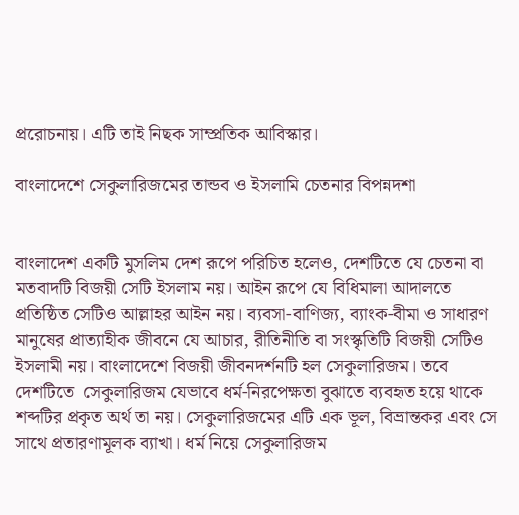প্ররোচনায়। এটি তাই নিছক সাম্প্রতিক আবিস্কার।

বাংলাদেশে সেকুলারিজমের তান্ডব ও ইসলামি চেতনার বিপন্নদশা


বাংলাদেশ একটি মুসলিম দেশ রূপে পরিচিত হলেও, দেশটিতে যে চেতনা বা মতবাদটি বিজয়ী সেটি ইসলাম নয়। আইন রূপে যে বিধিমালা আদালতে প্রতিষ্ঠিত সেটিও আল্লাহর আইন নয়। ব্যবসা-বাণিজ্য, ব্যাংক-বীমা ও সাধারণ মানুষের প্রাত্যাহীক জীবনে যে আচার, রীতিনীতি বা সংস্কৃতিটি বিজয়ী সেটিও ইসলামী নয়। বাংলাদেশে বিজয়ী জীবনদর্শনটি হল সেকুলারিজম। তবে দেশটিতে  সেকুলারিজম যেভাবে ধর্ম-নিরপেক্ষতা বুঝাতে ব্যবহৃত হয়ে থাকে শব্দটির প্রকৃত অর্থ তা নয়। সেকুলারিজমের এটি এক ভূল, বিভ্রান্তকর এবং সে সাথে প্রতারণামূলক ব্যাখা। ধর্ম নিয়ে সেকুলারিজম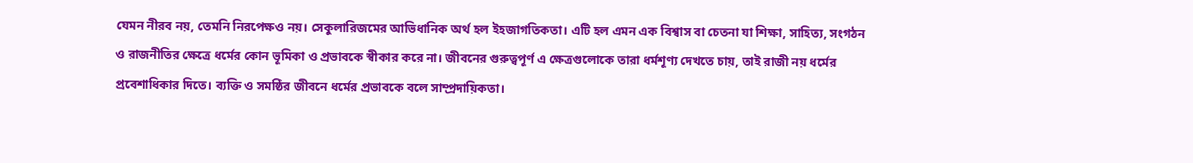যেমন নীরব নয়, তেমনি নিরপেক্ষও নয়। সেকুলারিজমের আভিধানিক অর্থ হল ইহজাগতিকতা। এটি হল এমন এক বিশ্বাস বা চেতনা যা শিক্ষা, সাহিত্য, সংগঠন ও রাজনীতির ক্ষেত্রে ধর্মের কোন ভূমিকা ও প্রভাবকে স্বীকার করে না। জীবনের গুরুত্বপূর্ণ এ ক্ষেত্রগুলোকে তারা ধর্মশূণ্য দেখতে চায়, তাই রাজী নয় ধর্মের প্রবেশাধিকার দিতে। ব্যক্তি ও সমষ্ঠির জীবনে ধর্মের প্রভাবকে বলে সাম্প্রদায়িকতা।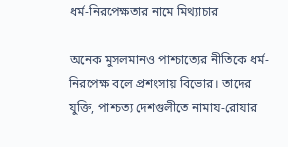ধর্ম-নিরপেক্ষতার নামে মিথ্যাচার

অনেক মুসলমানও পাশ্চাত্যের নীতিকে ধর্ম-নিরপেক্ষ বলে প্রশংসায় বিভোর। তাদের যুক্তি, পাশ্চত্য দেশগুলীতে নামায-রোযার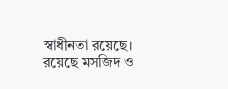স্বাধীনতা রয়েছে। রয়েছে মসজিদ ও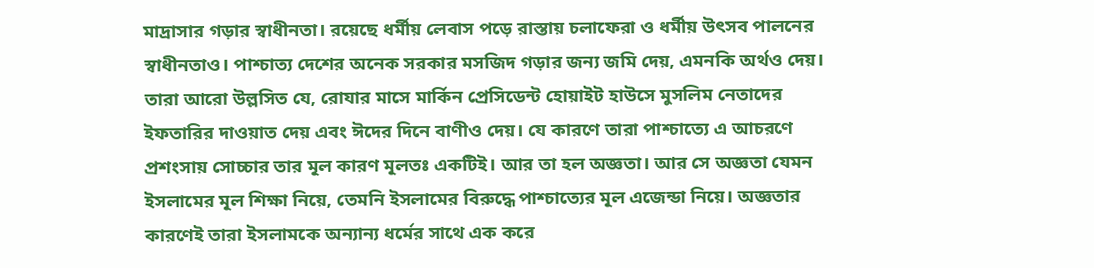মাদ্রাসার গড়ার স্বাধীনতা। রয়েছে ধর্মীয় লেবাস পড়ে রাস্তায় চলাফেরা ও ধর্মীয় উৎসব পালনের স্বাধীনতাও। পাশ্চাত্য দেশের অনেক সরকার মসজিদ গড়ার জন্য জমি দেয়, এমনকি অর্থও দেয়। তারা আরো উল্লসিত যে, রোযার মাসে মার্কিন প্রেসিডেন্ট হোয়াইট হাউসে মুসলিম নেতাদের ইফতারির দাওয়াত দেয় এবং ঈদের দিনে বাণীও দেয়। যে কারণে তারা পাশ্চাত্যে এ আচরণে প্রশংসায় সোচ্চার তার মূল কারণ মূলতঃ একটিই। আর তা হল অজ্ঞতা। আর সে অজ্ঞতা যেমন ইসলামের মূল শিক্ষা নিয়ে, তেমনি ইসলামের বিরুদ্ধে পাশ্চাত্যের মূল এজেন্ডা নিয়ে। অজ্ঞতার কারণেই তারা ইসলামকে অন্যান্য ধর্মের সাথে এক করে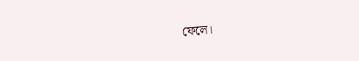ফেলে।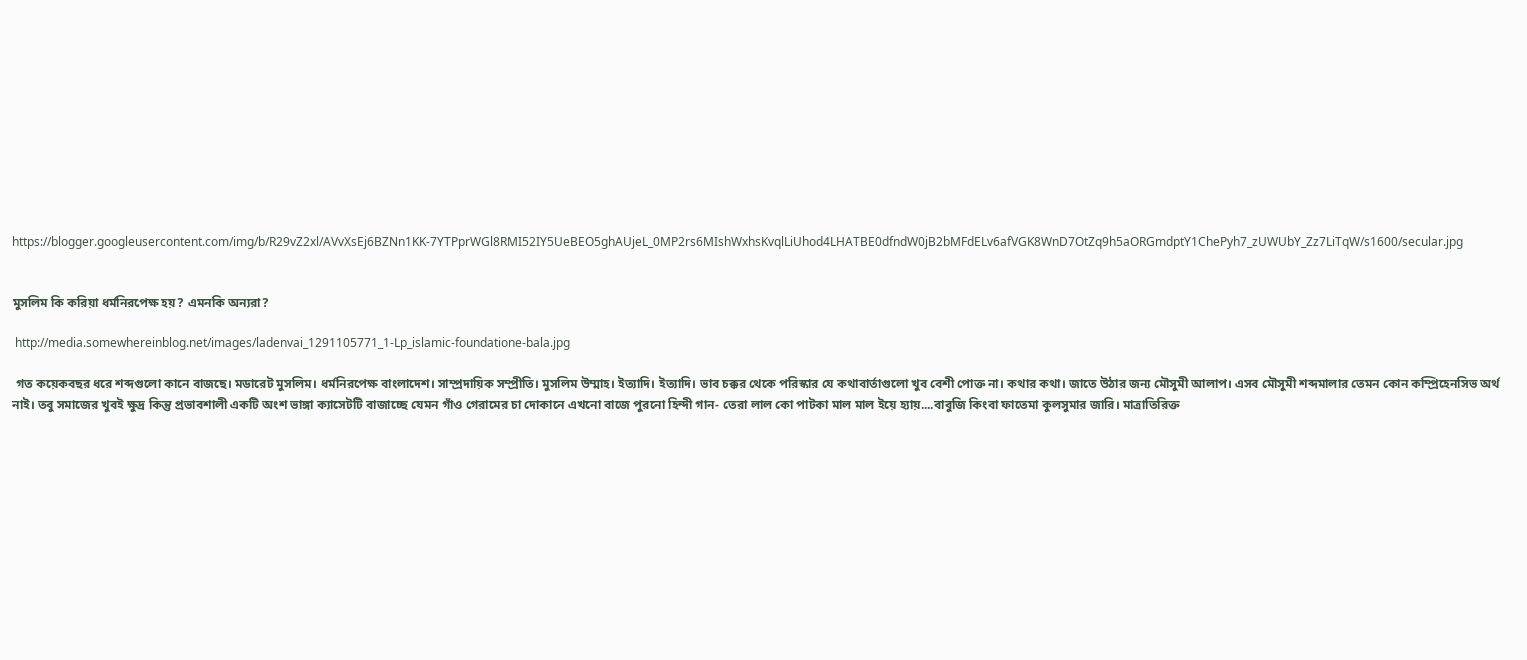https://blogger.googleusercontent.com/img/b/R29vZ2xl/AVvXsEj6BZNn1KK-7YTPprWGl8RMI52IY5UeBEO5ghAUjeL_0MP2rs6MIshWxhsKvqlLiUhod4LHATBE0dfndW0jB2bMFdELv6afVGK8WnD7OtZq9h5aORGmdptY1ChePyh7_zUWUbY_Zz7LiTqW/s1600/secular.jpg


মুসলিম কি করিয়া ধর্মনিরপেক্ষ হয়? এমনকি অন্যরা?

 http://media.somewhereinblog.net/images/ladenvai_1291105771_1-Lp_islamic-foundatione-bala.jpg

 গত কয়েকবছর ধরে শব্দগুলো কানে বাজছে। মডারেট মুসলিম। ধর্মনিরপেক্ষ বাংলাদেশ। সাম্প্রদায়িক সম্প্রীতি। মুসলিম উম্মাহ। ইত্যাদি। ইত্যাদি। ভাব চক্কর থেকে পরিস্কার যে কথাবার্তাগুলো খুব বেশী পোক্ত না। কথার কথা। জাতে উঠার জন্য মৌসুমী আলাপ। এসব মৌসুমী শব্দমালার তেমন কোন কম্প্রিহেনসিভ অর্থ নাই। তবু সমাজের খুবই ক্ষুদ্র কিন্তু প্রভাবশালী একটি অংশ ভাঙ্গা ক্যাসেটটি বাজাচ্ছে যেমন গাঁও গেরামের চা দোকানে এখনো বাজে পুরনো হিন্দী গান- তেরা লাল কো পাটকা মাল মাল ইয়ে হ্যায়....বাবুজি কিংবা ফাতেমা কুলসুমার জারি। মাত্রাতিরিক্ত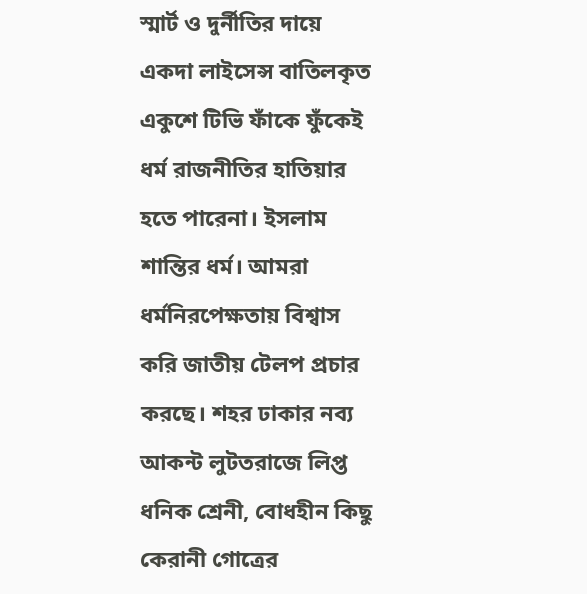স্মার্ট ও দুর্নীতির দায়ে একদা লাইসেন্স বাতিলকৃত একুশে টিভি ফাঁকে ফুঁকেই ধর্ম রাজনীতির হাতিয়ার হতে পারেনা। ইসলাম শান্তির ধর্ম। আমরা ধর্মনিরপেক্ষতায় বিশ্বাস করি জাতীয় টেলপ প্রচার করছে। শহর ঢাকার নব্য আকন্ট লুটতরাজে লিপ্ত ধনিক শ্রেনী, বোধহীন কিছু কেরানী গোত্রের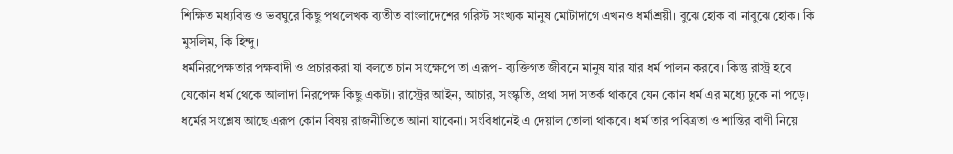শিক্ষিত মধ্যবিত্ত ও ভবঘুরে কিছু পথলেখক ব্যতীত বাংলাদেশের গরিস্ট সংখ্যক মানুষ মোটাদাগে এখনও ধর্মাশ্রয়ী। বুঝে হোক বা নাবুঝে হোক। কি মুসলিম, কি হিন্দু।
ধর্মনিরপেক্ষতার পক্ষবাদী ও প্রচারকরা যা বলতে চান সংক্ষেপে তা এরূপ- ব্যক্তিগত জীবনে মানুষ যার যার ধর্ম পালন করবে। কিন্তু রাস্ট্র হবে যেকোন ধর্ম থেকে আলাদা নিরপেক্ষ কিছু একটা। রাস্ট্রের আইন, আচার, সংস্কৃতি, প্রথা সদা সতর্ক থাকবে যেন কোন ধর্ম এর মধ্যে ঢুকে না পড়ে। ধর্মের সংশ্লেষ আছে এরূপ কোন বিষয় রাজনীতিতে আনা যাবেনা। সংবিধানেই এ দেয়াল তোলা থাকবে। ধর্ম তার পবিত্রতা ও শান্তির বাণী নিয়ে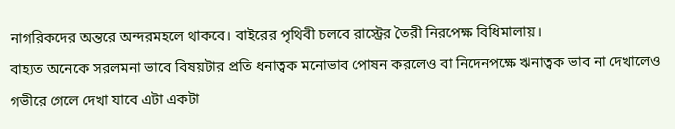নাগরিকদের অন্তরে অন্দরমহলে থাকবে। বাইরের পৃথিবী চলবে রাস্ট্রের তৈরী নিরপেক্ষ বিধিমালায়।
বাহ্যত অনেকে সরলমনা ভাবে বিষয়টার প্রতি ধনাত্বক মনোভাব পোষন করলেও বা নিদেনপক্ষে ঋনাত্বক ভাব না দেখালেও গভীরে গেলে দেখা যাবে এটা একটা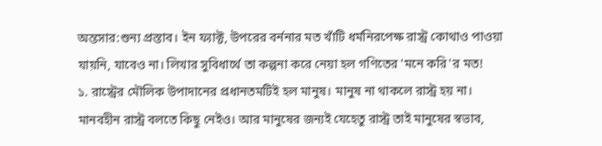অন্তসার:শুন্য প্রস্তাব। ইন ফ্যাক্ট, উপরের বর্ননার মত খাঁটি ধর্মনিরপেক্ষ রাস্ট্র কোথাও পাওয়া যায়নি, যাবেও না। লিখার সুবিধার্থে তা কল্পনা করে নেয়া হল গণিতের 'মনে করি'র মত!
১. রাস্ট্রের মৌলিক উপাদানের প্রধানতমটিই হল মানুষ। মানুষ না থাকলে রাস্ট্র হয় না। মানবহীন রাস্ট্র বলতে কিছু নেইও। আর মানুষের জন্যই যেহেতু রাস্ট্র তাই মানুষের স্বভাব,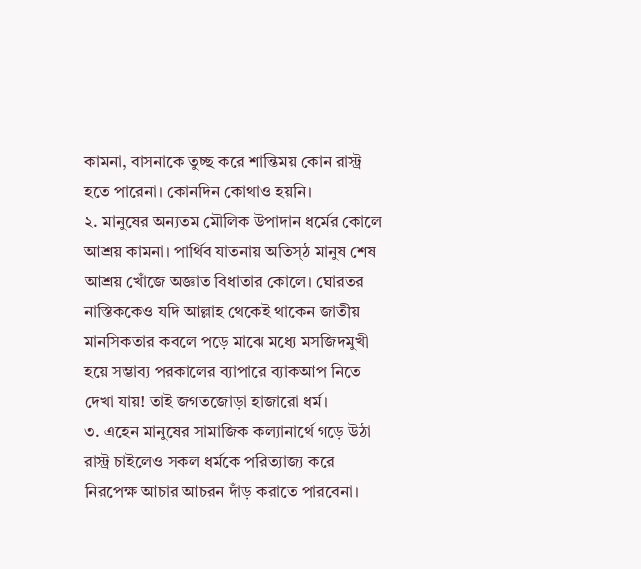কামনা, বাসনাকে তুচ্ছ করে শান্তিময় কোন রাস্ট্র হতে পারেনা। কোনদিন কোথাও হয়নি।
২. মানুষের অন্যতম মৌলিক উপাদান ধর্মের কোলে আশ্রয় কামনা। পার্থিব যাতনায় অতিস্ঠ মানুষ শেষ আশ্রয় খোঁজে অজ্ঞাত বিধাতার কোলে। ঘোরতর নাস্তিককেও যদি আল্লাহ থেকেই থাকেন জাতীয় মানসিকতার কবলে পড়ে মাঝে মধ্যে মসজিদমুখী হয়ে সম্ভাব্য পরকালের ব্যাপারে ব্যাকআপ নিতে দেখা যায়! তাই জগতজোড়া হাজারো ধর্ম।
৩. এহেন মানুষের সামাজিক কল্যানার্থে গড়ে উঠা রাস্ট্র চাইলেও সকল ধর্মকে পরিত্যাজ্য করে নিরপেক্ষ আচার আচরন দাঁড় করাতে পারবেনা।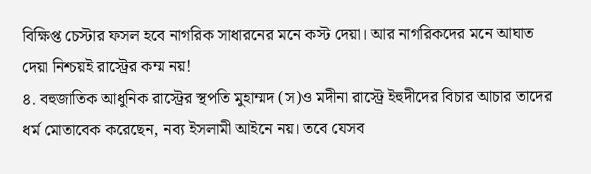বিক্ষিপ্ত চেস্টার ফসল হবে নাগরিক সাধারনের মনে কস্ট দেয়া। আর নাগরিকদের মনে আঘাত দেয়া নিশ্চয়ই রাস্ট্রের কম্ম নয়!
৪. বহুজাতিক আধুনিক রাস্ট্রের স্থপতি মুহাম্মদ (স)ও মদীনা রাস্ট্রে ইহুদীদের বিচার আচার তাদের ধর্ম মোতাবেক করেছেন, নব্য ইসলামী আইনে নয়। তবে যেসব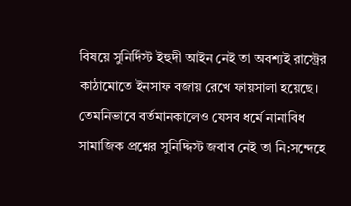বিষয়ে সুনির্দিস্ট ইহুদী আইন নেই তা অবশ্যই রাস্ট্রের কাঠামোতে ইনসাফ বজায় রেখে ফায়সালা হয়েছে। তেমনিভাবে বর্তমানকালেও যেসব ধর্মে নানাবিধ সামাজিক প্রশ্নের সুনিদ্দিস্ট জবাব নেই তা নি:সন্দেহে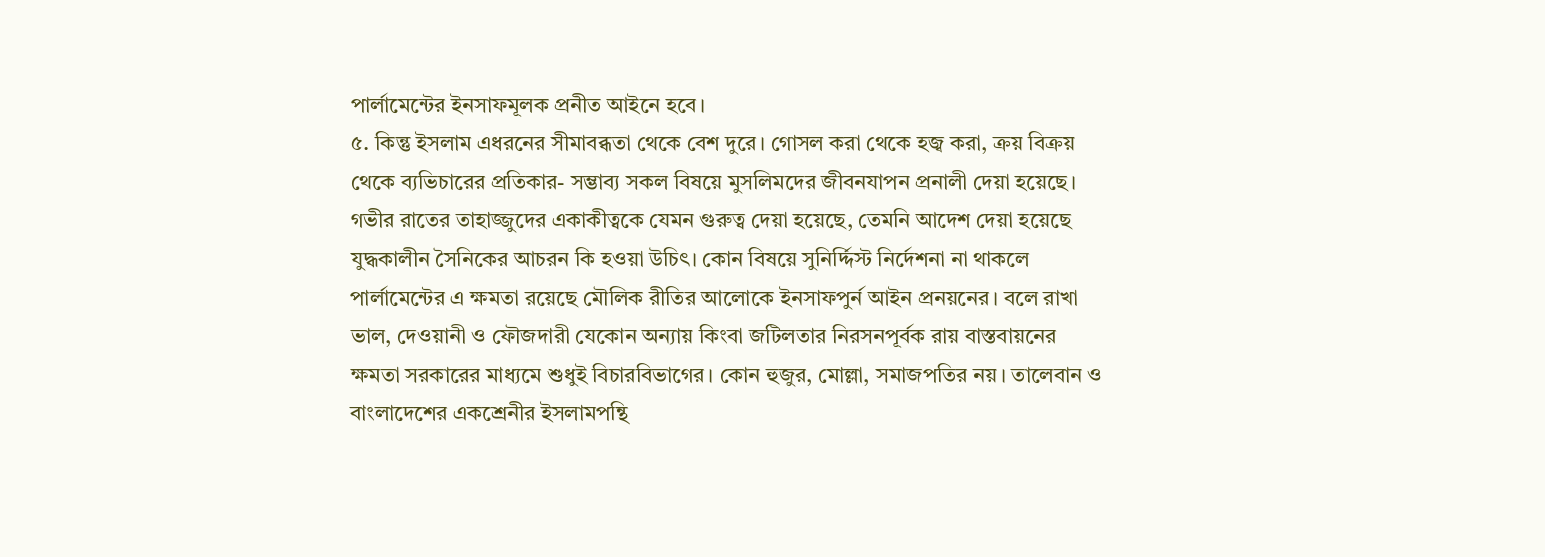পার্লামেন্টের ইনসাফমূলক প্রনীত আইনে হবে।
৫. কিন্তু ইসলাম এধরনের সীমাবব্ধতা থেকে বেশ দুরে। গোসল করা থেকে হজ্ব করা, ক্রয় বিক্রয় থেকে ব্যভিচারের প্রতিকার- সম্ভাব্য সকল বিষয়ে মুসলিমদের জীবনযাপন প্রনালী দেয়া হয়েছে। গভীর রাতের তাহাজ্জুদের একাকীত্বকে যেমন গুরুত্ব দেয়া হয়েছে, তেমনি আদেশ দেয়া হয়েছে যুদ্ধকালীন সৈনিকের আচরন কি হওয়া উচিৎ। কোন বিষয়ে সুনির্দ্দিস্ট নির্দেশনা না থাকলে পার্লামেন্টের এ ক্ষমতা রয়েছে মৌলিক রীতির আলোকে ইনসাফপুর্ন আইন প্রনয়নের। বলে রাখা ভাল, দেওয়ানী ও ফৌজদারী যেকোন অন্যায় কিংবা জটিলতার নিরসনপূর্বক রায় বাস্তবায়নের ক্ষমতা সরকারের মাধ্যমে শুধুই বিচারবিভাগের। কোন হুজুর, মোল্লা, সমাজপতির নয়। তালেবান ও বাংলাদেশের একশ্রেনীর ইসলামপন্থি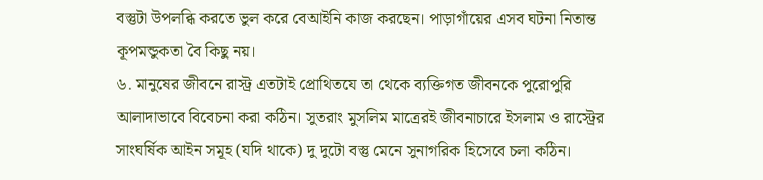বস্তুটা উপলব্ধি করতে ভুল করে বেআইনি কাজ করছেন। পাড়াগাঁয়ের এসব ঘটনা নিতান্ত কূপমন্ডুকতা বৈ কিছু নয়।
৬. মানুষের জীবনে রাস্ট্র এতটাই প্রোথিতযে তা থেকে ব্যক্তিগত জীবনকে পুরোপুরি আলাদাভাবে বিবেচনা করা কঠিন। সুতরাং মুসলিম মাত্রেরই জীবনাচারে ইসলাম ও রাস্ট্রের সাংঘর্ষিক আইন সমূহ (যদি থাকে) দু দুটো বস্তু মেনে সুনাগরিক হিসেবে চলা কঠিন।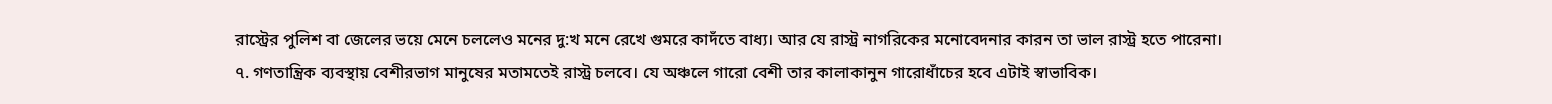রাস্ট্রের পুলিশ বা জেলের ভয়ে মেনে চললেও মনের দু:খ মনে রেখে গুমরে কাদঁতে বাধ্য। আর যে রাস্ট্র নাগরিকের মনোবেদনার কারন তা ভাল রাস্ট্র হতে পারেনা।
৭. গণতান্ত্রিক ব্যবস্থায় বেশীরভাগ মানুষের মতামতেই রাস্ট্র চলবে। যে অঞ্চলে গারো বেশী তার কালাকানুন গারোধাঁচের হবে এটাই স্বাভাবিক।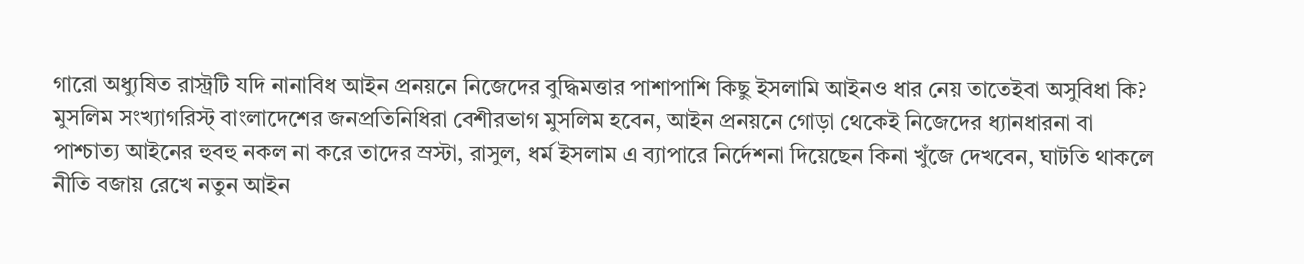গারো অধ্যুষিত রাস্ট্রটি যদি নানাবিধ আইন প্রনয়নে নিজেদের বুদ্ধিমত্তার পাশাপাশি কিছু ইসলামি আইনও ধার নেয় তাতেইবা অসুবিধা কি? মুসলিম সংখ্যাগরিস্ট্ বাংলাদেশের জনপ্রতিনিধিরা বেশীরভাগ মুসলিম হবেন, আইন প্রনয়নে গোড়া থেকেই নিজেদের ধ্যানধারনা বা পাশ্চাত্য আইনের হুবহু নকল না করে তাদের স্রস্টা, রাসুল, ধর্ম ইসলাম এ ব্যাপারে নির্দেশনা দিয়েছেন কিনা খুঁজে দেখবেন, ঘাটতি থাকলে নীতি বজায় রেখে নতুন আইন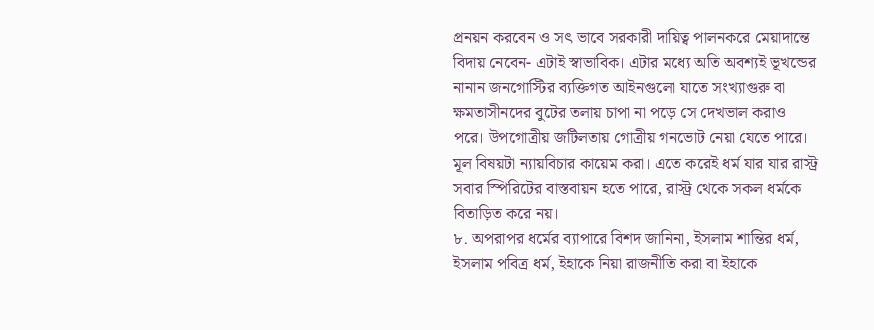প্রনয়ন করবেন ও সৎ ভাবে সরকারী দায়িত্ব পালনকরে মেয়াদান্তে বিদায় নেবেন- এটাই স্বাভাবিক। এটার মধ্যে অতি অবশ্যই ভূখন্ডের নানান জনগোস্টির ব্যক্তিগত আইনগুলো যাতে সংখ্যাগুরু বা ক্ষমতাসীনদের বুটের তলায় চাপা না পড়ে সে দেখভাল করাও পরে। উপগোত্রীয় জটিলতায় গোত্রীয় গনভোট নেয়া যেতে পারে। মূল বিষয়টা ন্যায়বিচার কায়েম করা। এতে করেই ধর্ম যার যার রাস্ট্র সবার স্পিরিটের বাস্তবায়ন হতে পারে, রাস্ট্র থেকে সকল ধর্মকে বিতাড়িত করে নয়।
৮. অপরাপর ধর্মের ব্যাপারে বিশদ জানিনা, ইসলাম শান্তির ধর্ম, ইসলাম পবিত্র ধর্ম, ইহাকে নিয়া রাজনীতি করা বা ইহাকে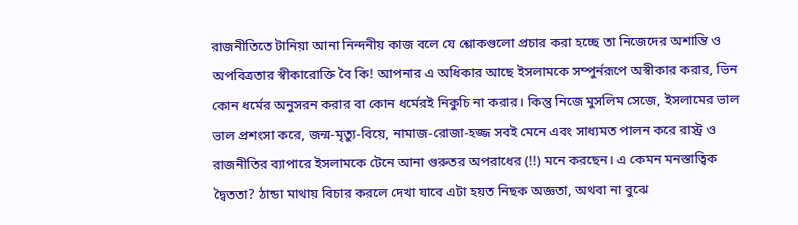রাজনীতিতে টানিয়া আনা নিন্দনীয় কাজ বলে যে শ্লোকগুলো প্রচার করা হচ্ছে তা নিজেদের অশান্তি ও অপবিত্রতার স্বীকারোক্তি বৈ কি! আপনার এ অধিকার আছে ইসলামকে সম্পুর্নরূপে অস্বীকার করার, ভিন কোন ধর্মের অনুসরন করার বা কোন ধর্মেরই নিকুচি না করার। কিন্তু নিজে মুসলিম সেজে, ইসলামের ভাল ভাল প্রশংসা করে, জন্ম-মৃত্যু-বিয়ে, নামাজ-রোজা-হজ্জ সবই মেনে এবং সাধ্যমত পালন করে রাস্ট্র ও রাজনীতির ব্যাপারে ইসলামকে টেনে আনা গুরুতর অপরাধের (!!) মনে করছেন। এ কেমন মনস্তাত্বিক দ্বৈততা? ঠান্ডা মাথায় বিচার করলে দেখা যাবে এটা হয়ত নিছক অজ্ঞতা, অথবা না বুঝে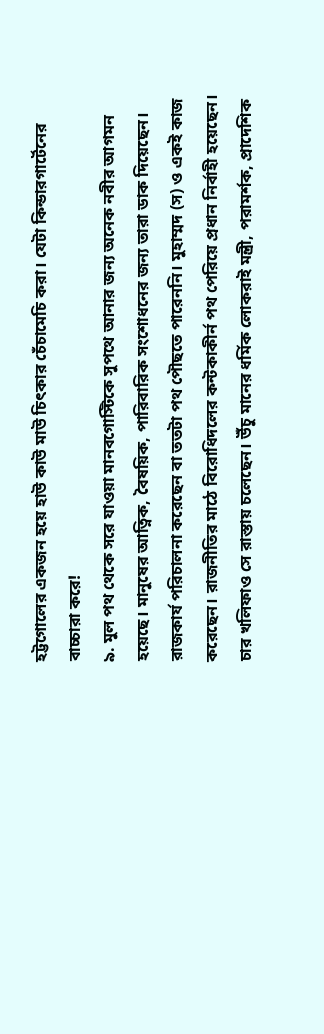হট্টগোলের একজন হয়ে হাউ কাউ মাউ চিৎকার চেঁচামেচি করা। যেটা কিন্ডারগার্টেনের বাচ্চারা করে!
৯. মুল পথ থেকে সরে যাওয়া মানবগোস্টিকে সুপথে আনার জন্য অনেক নবীর আগমন হয়েছে। মানুষের আত্নিক, বৈষয়িক, পারিবারিক সংশোধনের জন্য তারা ডাক দিয়েছেন। রাজকার্য পরিচালনা করেছেন বা ততটা পথ পৌছতে পারেননি। মুহাম্মদ (স) ও একই কাজ করেছেন। রাজনীতির মাঠে বিরোধিদলের কন্টকাকীর্ন পথ পেরিয়ে প্রধান নির্বাহী হয়েছেন। চার খলিফাও সে রাস্তায় চলেছেন। উঁচু মানের ধর্মিক লোকরাই মন্ত্রী, পরামর্শক, প্রাদেশিক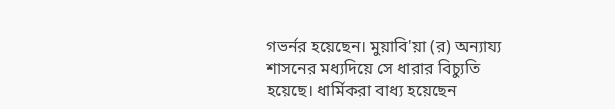গভর্নর হয়েছেন। মুয়াবি'য়া (র) অন্যায্য শাসনের মধ্যদিয়ে সে ধারার বিচ্যুতি হয়েছে। ধার্মিকরা বাধ্য হয়েছেন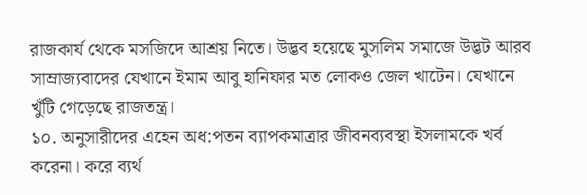রাজকার্য থেকে মসজিদে আশ্রয় নিতে। উদ্ভব হয়েছে মুসলিম সমাজে উদ্ভট আরব সাম্রাজ্যবাদের যেখানে ইমাম আবু হানিফার মত লোকও জেল খাটেন। যেখানে খুঁটি গেড়েছে রাজতন্ত্র।
১০. অনুসারীদের এহেন অধ:পতন ব্যাপকমাত্রার জীবনব্যবস্থা ইসলামকে খর্ব করেনা। করে ব্যর্থ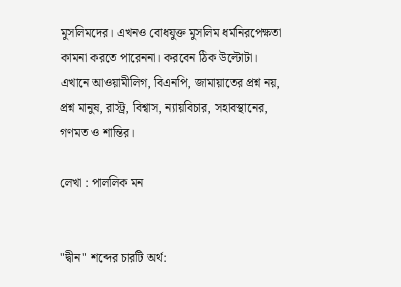মুসলিমদের। এখনও বোধযুক্ত মুসলিম ধর্মনিরপেক্ষতা কামনা করতে পারেননা। করবেন ঠিক উল্টোটা। এখানে আওয়ামীলিগ, বিএনপি, জামায়াতের প্রশ্ন নয়, প্রশ্ন মানুষ, রাস্ট্র, বিশ্বাস, ন্যায়বিচার, সহাবস্থানের, গণমত ও শান্তির।

লেখা : পাললিক মন


"দ্বীন" শব্দের চারটি অর্থ: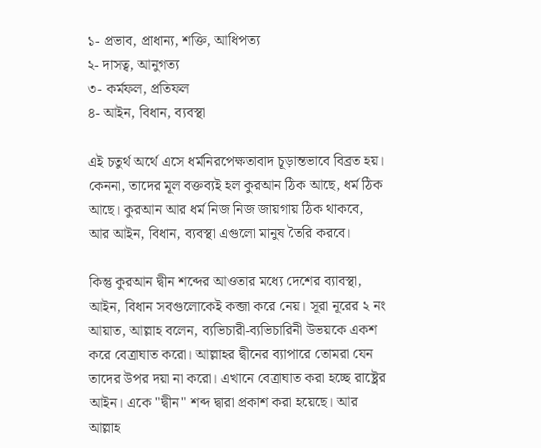১- প্রভাব, প্রাধান্য, শক্তি, আধিপত্য
২- দাসত্ব, আনুগত্য
৩- কর্মফল, প্রতিফল
৪- আইন, বিধান, ব্যবস্থা

এই চতুর্থ অর্থে এসে ধর্মনিরপেক্ষতাবাদ চূড়ান্তভাবে বিব্রত হয়। কেননা, তাদের মূল বক্তব্যই হল কুরআন ঠিক আছে, ধর্ম ঠিক আছে। কুরআন আর ধর্ম নিজ নিজ জায়গায় ঠিক থাকবে, আর আইন, বিধান, ব্যবস্থা এগুলো মানুষ তৈরি করবে।

কিন্তু কুরআন দ্বীন শব্দের আওতার মধ্যে দেশের ব্যাবস্থা, আইন, বিধান সবগুলোকেই কব্জা করে নেয়। সূরা নূরের ২ নং আয়াত, আল্লাহ বলেন, ব্যভিচারী-ব্যভিচারিনী উভয়কে একশ করে বেত্রাঘাত করো। আল্লাহর দ্বীনের ব্যাপারে তোমরা যেন তাদের উপর দয়া না করো। এখানে বেত্রাঘাত করা হচ্ছে রাষ্ট্রের আইন। একে "দ্বীন" শব্দ দ্বারা প্রকাশ করা হয়েছে। আর আল্লাহ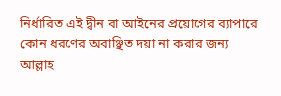নির্ধারিত এই দ্বীন বা আইনের প্রয়োগের ব্যাপারে কোন ধরণের অবাঞ্ছিত দয়া না করার জন্য আল্লাহ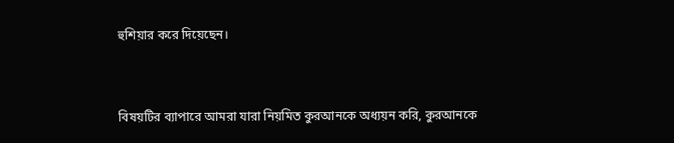হুশিয়ার করে দিয়েছেন।


বিষয়টির ব্যাপারে আমরা যারা নিয়মিত কুরআনকে অধ্যয়ন করি, কুরআনকে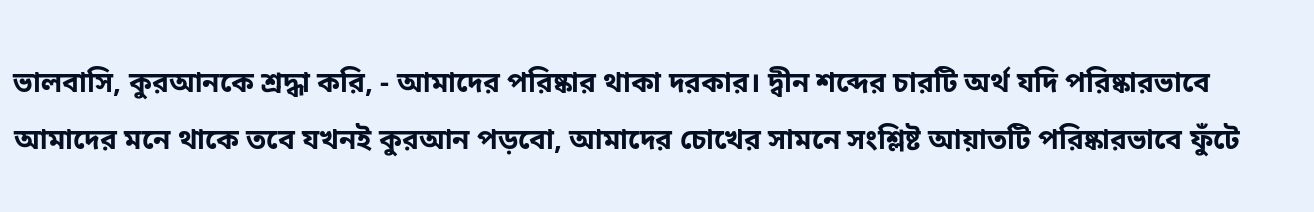ভালবাসি, কুরআনকে শ্রদ্ধা করি, - আমাদের পরিষ্কার থাকা দরকার। দ্বীন শব্দের চারটি অর্থ যদি পরিষ্কারভাবে আমাদের মনে থাকে তবে যখনই কুরআন পড়বো, আমাদের চোখের সামনে সংশ্লিষ্ট আয়াতটি পরিষ্কারভাবে ফুঁটে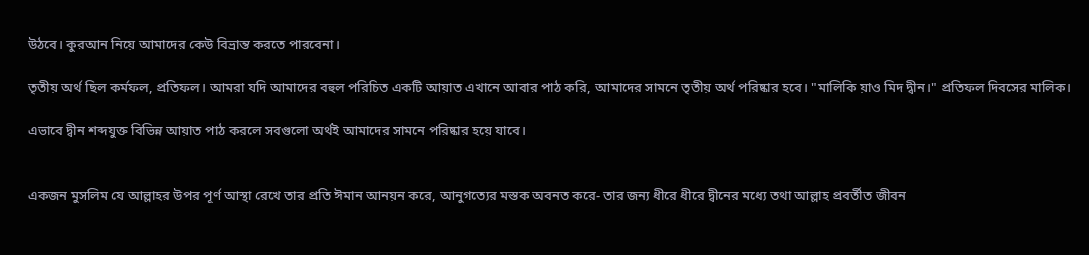উঠবে। কুরআন নিয়ে আমাদের কেউ বিভ্রান্ত করতে পারবেনা।

তৃতীয় অর্থ ছিল কর্মফল, প্রতিফল। আমরা যদি আমাদের বহুল পরিচিত একটি আয়াত এখানে আবার পাঠ করি, আমাদের সামনে তৃতীয় অর্থ পরিষ্কার হবে। "মালিকি য়াও মিদ দ্বীন।" প্রতিফল দিবসের মালিক।

এভাবে দ্বীন শব্দযুক্ত বিভিন্ন আয়াত পাঠ করলে সবগুলো অর্থই আমাদের সামনে পরিষ্কার হয়ে যাবে।


একজন মুসলিম যে আল্লাহর উপর পূর্ণ আস্থা রেখে তার প্রতি ঈমান আনয়ন করে, আনুগত্যের মস্তক অবনত করে- তার জন্য ধীরে ধীরে দ্বীনের মধ্যে তথা আল্লাহ প্রবর্তীত জীবন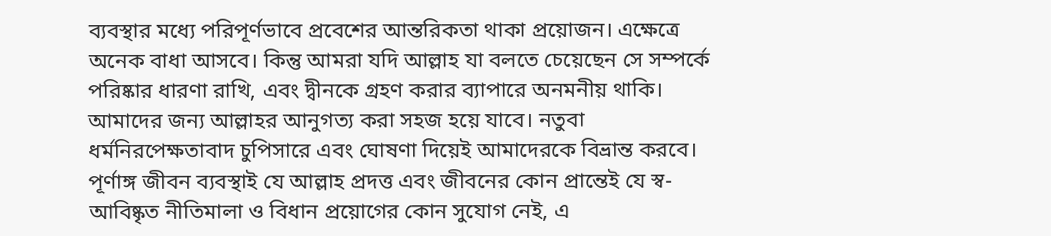ব্যবস্থার মধ্যে পরিপূর্ণভাবে প্রবেশের আন্তরিকতা থাকা প্রয়োজন। এক্ষেত্রে অনেক বাধা আসবে। কিন্তু আমরা যদি আল্লাহ যা বলতে চেয়েছেন সে সম্পর্কে পরিষ্কার ধারণা রাখি, এবং দ্বীনকে গ্রহণ করার ব্যাপারে অনমনীয় থাকি। আমাদের জন্য আল্লাহর আনুগত্য করা সহজ হয়ে যাবে। নতুবা ধর্মনিরপেক্ষতাবাদ চুপিসারে এবং ঘোষণা দিয়েই আমাদেরকে বিভ্রান্ত করবে। পূর্ণাঙ্গ জীবন ব্যবস্থাই যে আল্লাহ প্রদত্ত এবং জীবনের কোন প্রান্তেই যে স্ব-আবিষ্কৃত নীতিমালা ও বিধান প্রয়োগের কোন সুযোগ নেই, এ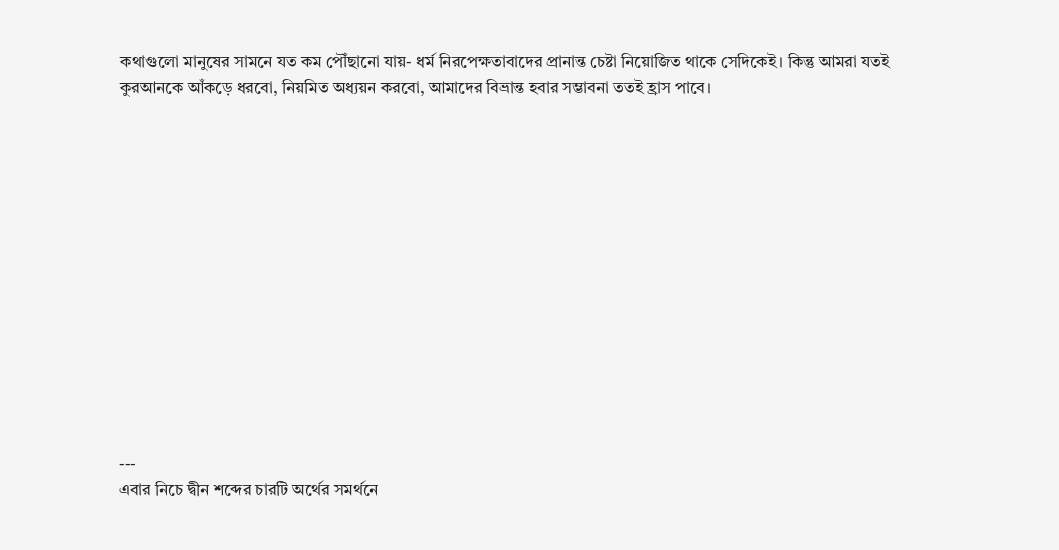কথাগুলো মানুষের সামনে যত কম পৌঁছানো যায়- ধর্ম নিরপেক্ষতাবাদের প্রানান্ত চেষ্টা নিয়োজিত থাকে সেদিকেই। কিন্তু আমরা যতই কুরআনকে আঁকড়ে ধরবো, নিয়মিত অধ্যয়ন করবো, আমাদের বিভ্রান্ত হবার সম্ভাবনা ততই হ্রাস পাবে।













---
এবার নিচে দ্বীন শব্দের চারটি অর্থের সমর্থনে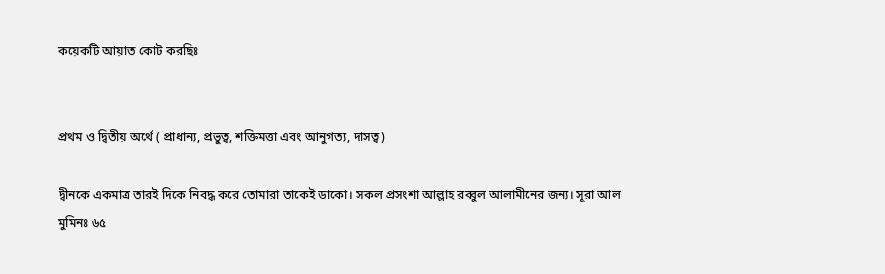কয়েকটি আয়াত কোট করছিঃ


প্রথম ও দ্বিতীয় অর্থে ( প্রাধান্য, প্রভুত্ব, শক্তিমত্তা এবং আনুগত্য, দাসত্ব)

দ্বীনকে একমাত্র তারই দিকে নিবদ্ধ করে তোমারা তাকেই ডাকো। সকল প্রসংশা আল্লাহ রব্বুল আলামীনের জন্য। সূরা আল মুমিনঃ ৬৫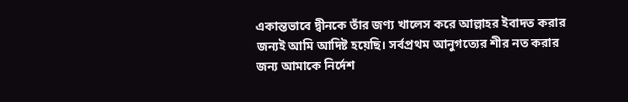একান্তভাবে দ্বীনকে তাঁর জণ্য খালেস করে আল্লাহর ইবাদত করার জন্যই আমি আদিষ্ট হয়েছি। সর্বপ্রথম আনুগত্যের শীর নত করার জন্য আমাকে নির্দেশ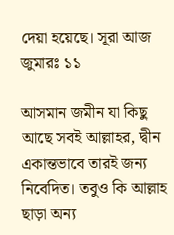দেয়া হয়েছে। সূরা আজ জুমারঃ ১১

আসমান জমীন যা কিছু আছে সবই আল্লাহর, দ্বীন একান্তভাবে তারই জন্য নিবেদিত। তবুও কি আল্লাহ ছাড়া অন্য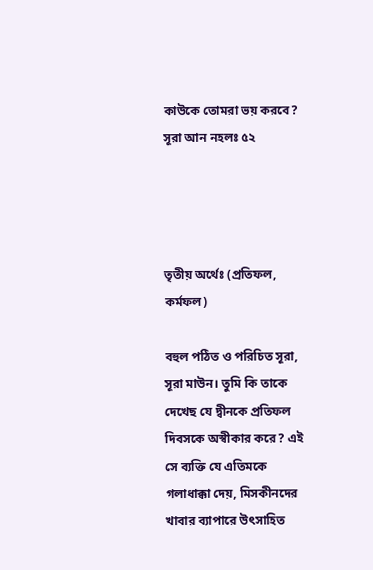কাউকে তোমরা ভয় করবে? সূরা আন নহলঃ ৫২




তৃতীয় অর্থেঃ (প্রতিফল, কর্মফল)

বহুল পঠিত ও পরিচিত সূরা, সূরা মাউন। তুমি কি তাকে দেখেছ যে দ্বীনকে প্রতিফল দিবসকে অস্বীকার করে? এই সে ব্যক্তি যে এতিমকে গলাধাক্কা দেয়, মিসকীনদের খাবার ব্যাপারে উৎসাহিত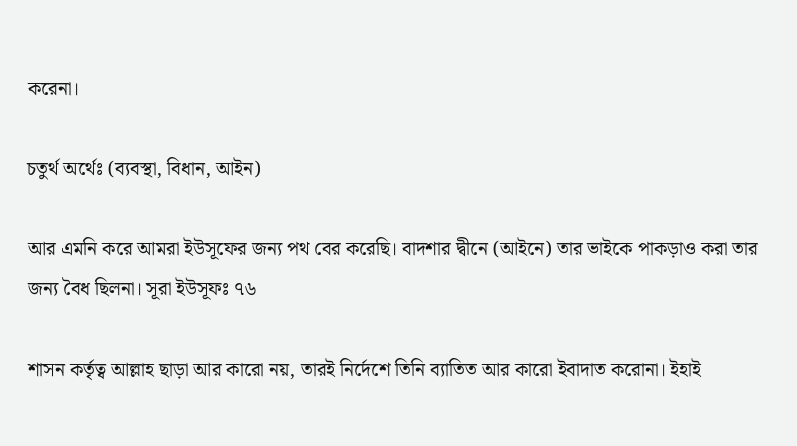করেনা।

চতুর্থ অর্থেঃ (ব্যবস্থা, বিধান, আইন)

আর এমনি করে আমরা ইউসূফের জন্য পথ বের করেছি। বাদশার দ্বীনে (আইনে) তার ভাইকে পাকড়াও করা তার জন্য বৈধ ছিলনা। সূরা ইউসূফঃ ৭৬

শাসন কর্তৃত্ব আল্লাহ ছাড়া আর কারো নয়, তারই নির্দেশে তিনি ব্যাতিত আর কারো ইবাদাত করোনা। ইহাই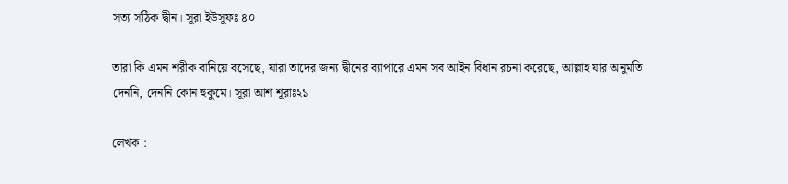সত্য সঠিক দ্বীন। সূরা ইউসূফঃ ৪০

তারা কি এমন শরীক বানিয়ে বসেছে, যারা তাদের জন্য দ্বীনের ব্যাপারে এমন সব আইন বিধান রচনা করেছে, আল্লাহ যার অনুমতি দেননি, দেননি কোন হুকুমে। সূরা আশ শূরাঃ২১

লেখক :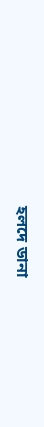হলদে ডানা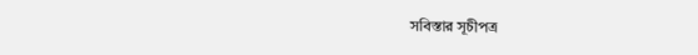সবিস্তার সূচীপত্র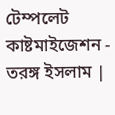টেম্পলেট কাষ্টমাইজেশন - তরঙ্গ ইসলাম |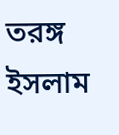তরঙ্গ ইসলাম